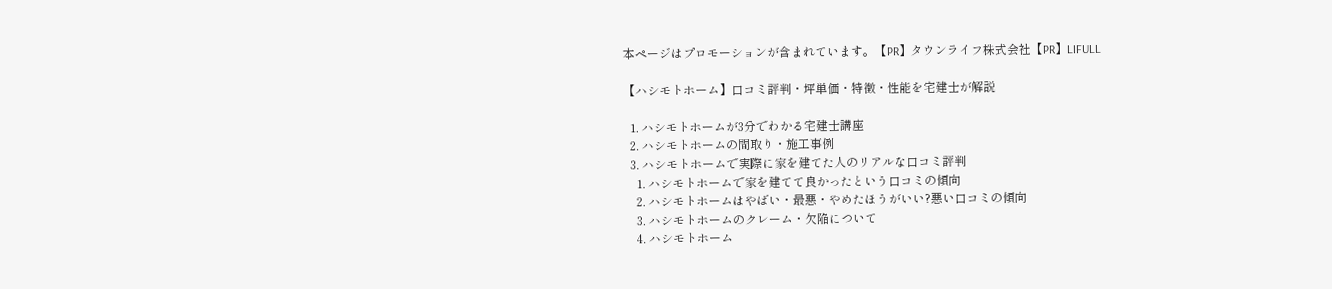本ページはプロモーションが含まれています。【PR】タウンライフ株式会社【PR】LIFULL

【ハシモトホーム】口コミ評判・坪単価・特徴・性能を宅建士が解説

  1. ハシモトホームが3分でわかる宅建士講座
  2. ハシモトホームの間取り・施工事例
  3. ハシモトホームで実際に家を建てた人のリアルな口コミ評判
    1. ハシモトホームで家を建てて良かったという口コミの傾向
    2. ハシモトホームはやばい・最悪・やめたほうがいい?悪い口コミの傾向
    3. ハシモトホームのクレーム・欠陥について
    4. ハシモトホーム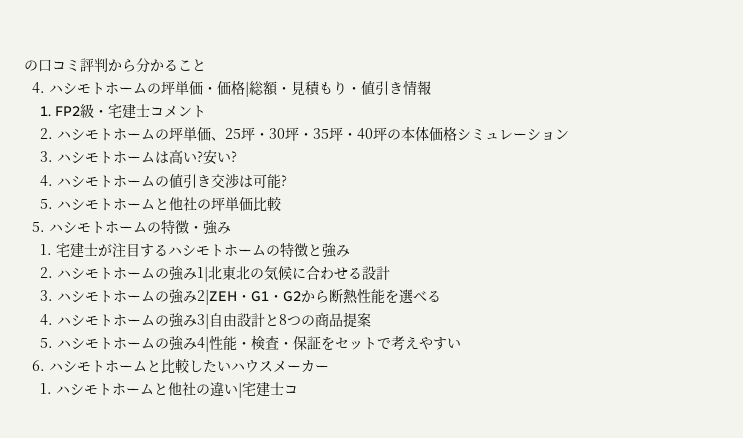の口コミ評判から分かること
  4. ハシモトホームの坪単価・価格|総額・見積もり・値引き情報
    1. FP2級・宅建士コメント
    2. ハシモトホームの坪単価、25坪・30坪・35坪・40坪の本体価格シミュレーション
    3. ハシモトホームは高い?安い?
    4. ハシモトホームの値引き交渉は可能?
    5. ハシモトホームと他社の坪単価比較
  5. ハシモトホームの特徴・強み
    1. 宅建士が注目するハシモトホームの特徴と強み
    2. ハシモトホームの強み1|北東北の気候に合わせる設計
    3. ハシモトホームの強み2|ZEH・G1・G2から断熱性能を選べる
    4. ハシモトホームの強み3|自由設計と8つの商品提案
    5. ハシモトホームの強み4|性能・検査・保証をセットで考えやすい
  6. ハシモトホームと比較したいハウスメーカー
    1. ハシモトホームと他社の違い|宅建士コ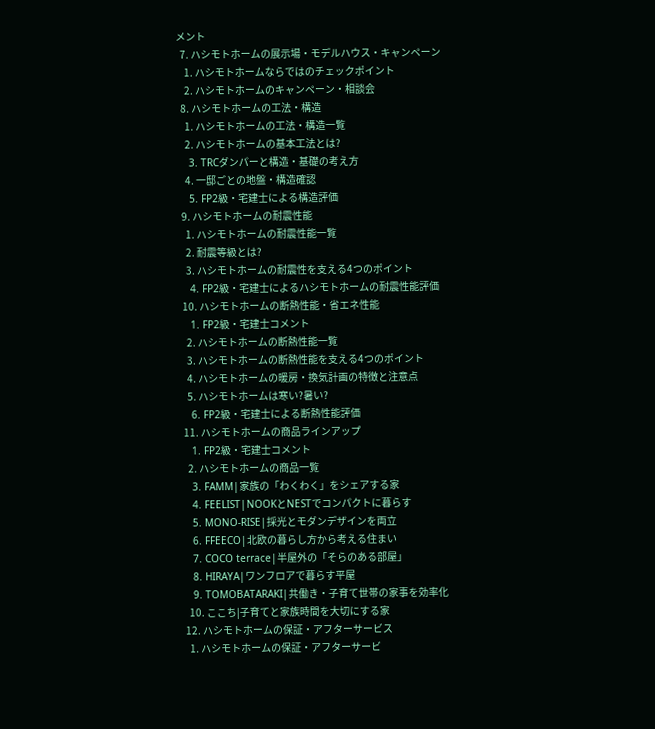メント
  7. ハシモトホームの展示場・モデルハウス・キャンペーン
    1. ハシモトホームならではのチェックポイント
    2. ハシモトホームのキャンペーン・相談会
  8. ハシモトホームの工法・構造
    1. ハシモトホームの工法・構造一覧
    2. ハシモトホームの基本工法とは?
    3. TRCダンパーと構造・基礎の考え方
    4. 一邸ごとの地盤・構造確認
    5. FP2級・宅建士による構造評価
  9. ハシモトホームの耐震性能
    1. ハシモトホームの耐震性能一覧
    2. 耐震等級とは?
    3. ハシモトホームの耐震性を支える4つのポイント
    4. FP2級・宅建士によるハシモトホームの耐震性能評価
  10. ハシモトホームの断熱性能・省エネ性能
    1. FP2級・宅建士コメント
    2. ハシモトホームの断熱性能一覧
    3. ハシモトホームの断熱性能を支える4つのポイント
    4. ハシモトホームの暖房・換気計画の特徴と注意点
    5. ハシモトホームは寒い?暑い?
    6. FP2級・宅建士による断熱性能評価
  11. ハシモトホームの商品ラインアップ
    1. FP2級・宅建士コメント
    2. ハシモトホームの商品一覧
    3. FAMM|家族の「わくわく」をシェアする家
    4. FEELIST|NOOKとNESTでコンパクトに暮らす
    5. MONO-RISE|採光とモダンデザインを両立
    6. FFEECO|北欧の暮らし方から考える住まい
    7. COCO terrace|半屋外の「そらのある部屋」
    8. HIRAYA|ワンフロアで暮らす平屋
    9. TOMOBATARAKI|共働き・子育て世帯の家事を効率化
    10. ここち|子育てと家族時間を大切にする家
  12. ハシモトホームの保証・アフターサービス
    1. ハシモトホームの保証・アフターサービ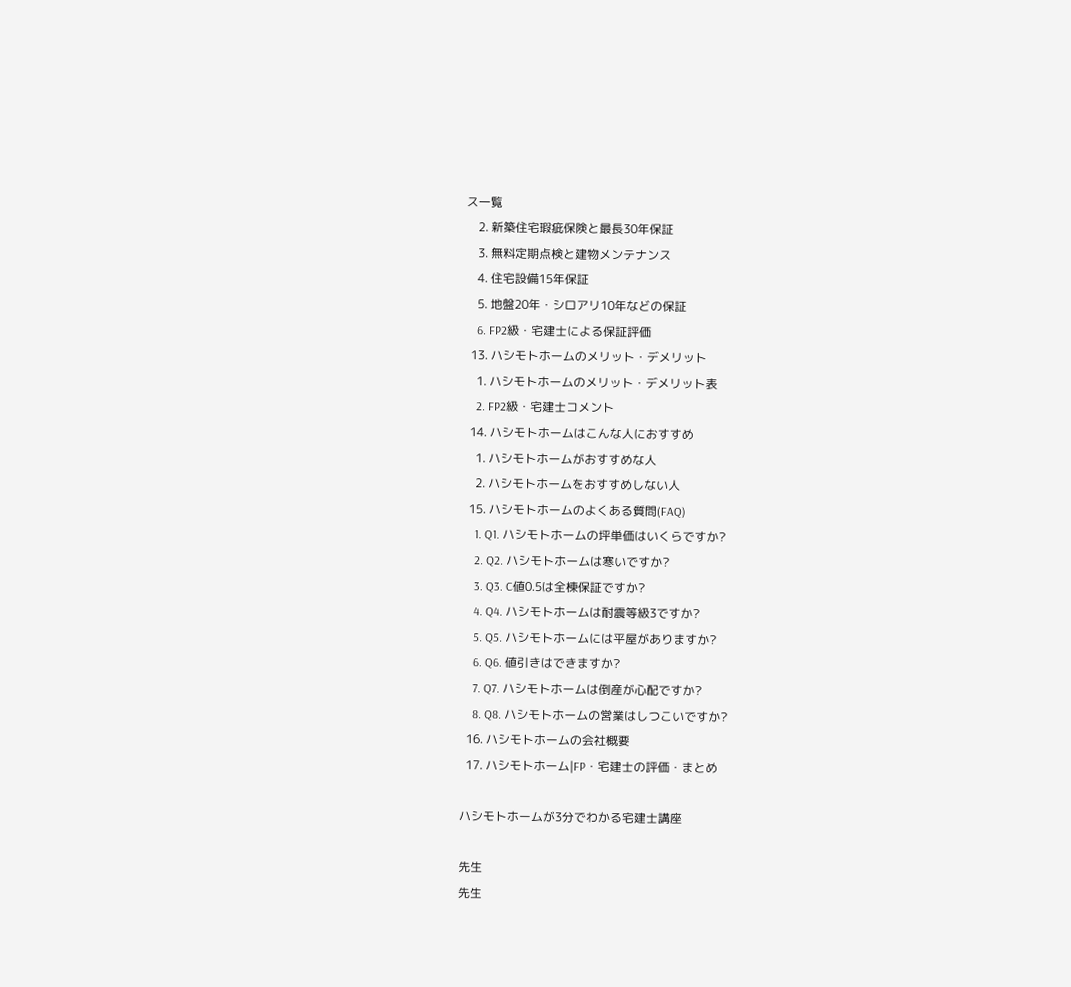ス一覧
    2. 新築住宅瑕疵保険と最長30年保証
    3. 無料定期点検と建物メンテナンス
    4. 住宅設備15年保証
    5. 地盤20年・シロアリ10年などの保証
    6. FP2級・宅建士による保証評価
  13. ハシモトホームのメリット・デメリット
    1. ハシモトホームのメリット・デメリット表
    2. FP2級・宅建士コメント
  14. ハシモトホームはこんな人におすすめ
    1. ハシモトホームがおすすめな人
    2. ハシモトホームをおすすめしない人
  15. ハシモトホームのよくある質問(FAQ)
    1. Q1. ハシモトホームの坪単価はいくらですか?
    2. Q2. ハシモトホームは寒いですか?
    3. Q3. C値0.5は全棟保証ですか?
    4. Q4. ハシモトホームは耐震等級3ですか?
    5. Q5. ハシモトホームには平屋がありますか?
    6. Q6. 値引きはできますか?
    7. Q7. ハシモトホームは倒産が心配ですか?
    8. Q8. ハシモトホームの営業はしつこいですか?
  16. ハシモトホームの会社概要
  17. ハシモトホーム|FP・宅建士の評価・まとめ

ハシモトホームが3分でわかる宅建士講座

先生
先生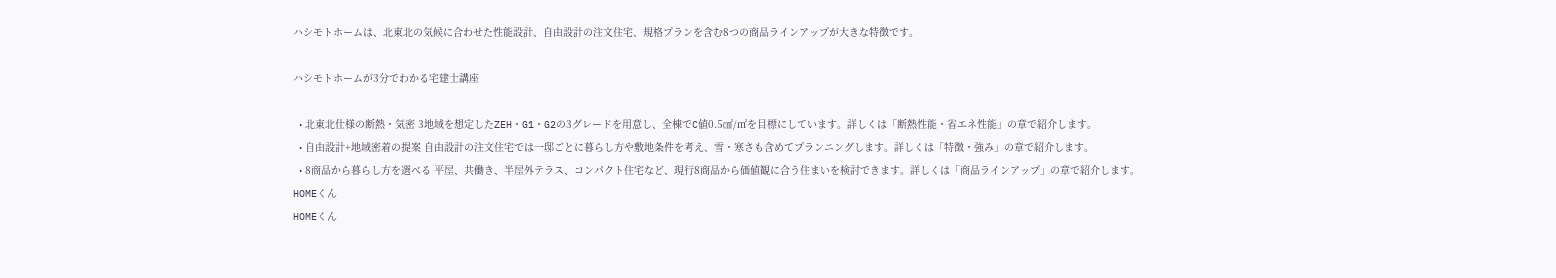ハシモトホームは、北東北の気候に合わせた性能設計、自由設計の注文住宅、規格プランを含む8つの商品ラインアップが大きな特徴です。

ハシモトホームが3分でわかる宅建士講座

  • 北東北仕様の断熱・気密 3地域を想定したZEH・G1・G2の3グレードを用意し、全棟でC値0.5㎠/㎡を目標にしています。詳しくは「断熱性能・省エネ性能」の章で紹介します。
  • 自由設計+地域密着の提案 自由設計の注文住宅では一邸ごとに暮らし方や敷地条件を考え、雪・寒さも含めてプランニングします。詳しくは「特徴・強み」の章で紹介します。
  • 8商品から暮らし方を選べる 平屋、共働き、半屋外テラス、コンパクト住宅など、現行8商品から価値観に合う住まいを検討できます。詳しくは「商品ラインアップ」の章で紹介します。
HOMEくん
HOMEくん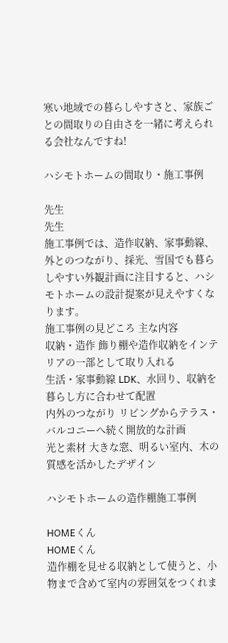寒い地域での暮らしやすさと、家族ごとの間取りの自由さを一緒に考えられる会社なんですね!

ハシモトホームの間取り・施工事例

先生
先生
施工事例では、造作収納、家事動線、外とのつながり、採光、雪国でも暮らしやすい外観計画に注目すると、ハシモトホームの設計提案が見えやすくなります。
施工事例の見どころ 主な内容
収納・造作 飾り棚や造作収納をインテリアの一部として取り入れる
生活・家事動線 LDK、水回り、収納を暮らし方に合わせて配置
内外のつながり リビングからテラス・バルコニーへ続く開放的な計画
光と素材 大きな窓、明るい室内、木の質感を活かしたデザイン

ハシモトホームの造作棚施工事例

HOMEくん
HOMEくん
造作棚を見せる収納として使うと、小物まで含めて室内の雰囲気をつくれま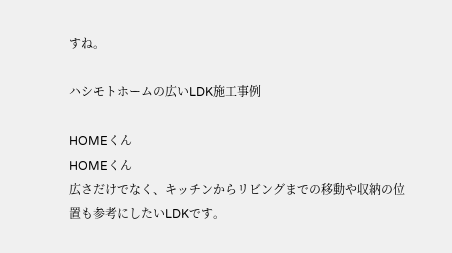すね。

ハシモトホームの広いLDK施工事例

HOMEくん
HOMEくん
広さだけでなく、キッチンからリビングまでの移動や収納の位置も参考にしたいLDKです。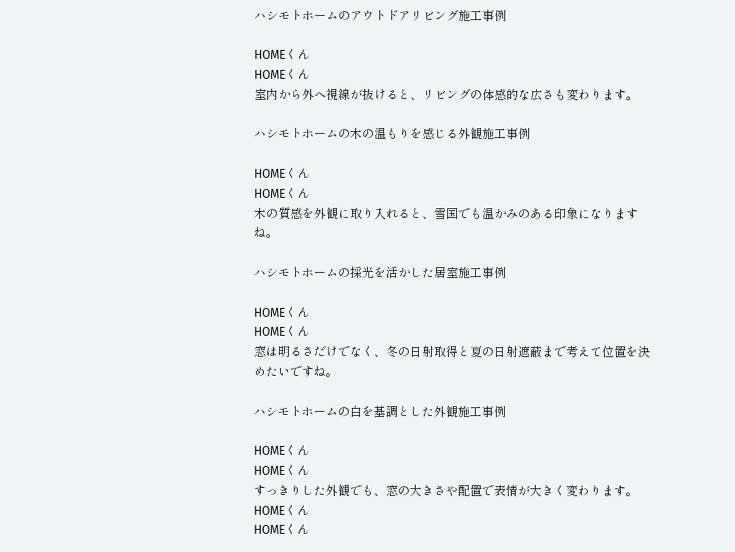ハシモトホームのアウトドアリビング施工事例

HOMEくん
HOMEくん
室内から外へ視線が抜けると、リビングの体感的な広さも変わります。

ハシモトホームの木の温もりを感じる外観施工事例

HOMEくん
HOMEくん
木の質感を外観に取り入れると、雪国でも温かみのある印象になりますね。

ハシモトホームの採光を活かした居室施工事例

HOMEくん
HOMEくん
窓は明るさだけでなく、冬の日射取得と夏の日射遮蔽まで考えて位置を決めたいですね。

ハシモトホームの白を基調とした外観施工事例

HOMEくん
HOMEくん
すっきりした外観でも、窓の大きさや配置で表情が大きく変わります。
HOMEくん
HOMEくん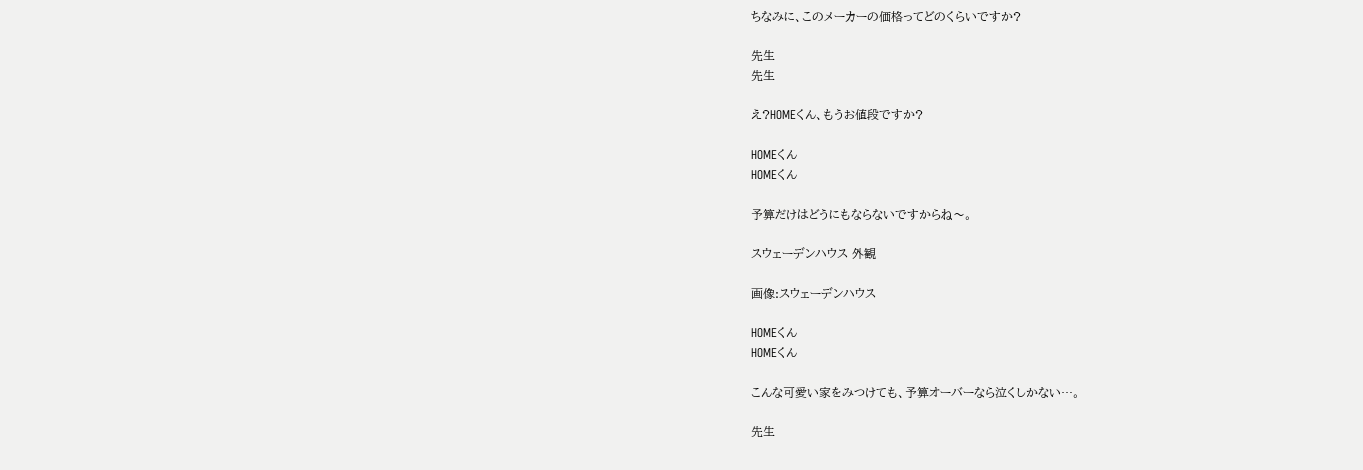ちなみに、このメーカーの価格ってどのくらいですか?

先生
先生

え?HOMEくん、もうお値段ですか?

HOMEくん
HOMEくん

予算だけはどうにもならないですからね〜。

スウェーデンハウス 外観

画像:スウェーデンハウス

HOMEくん
HOMEくん

こんな可愛い家をみつけても、予算オーバーなら泣くしかない…。

先生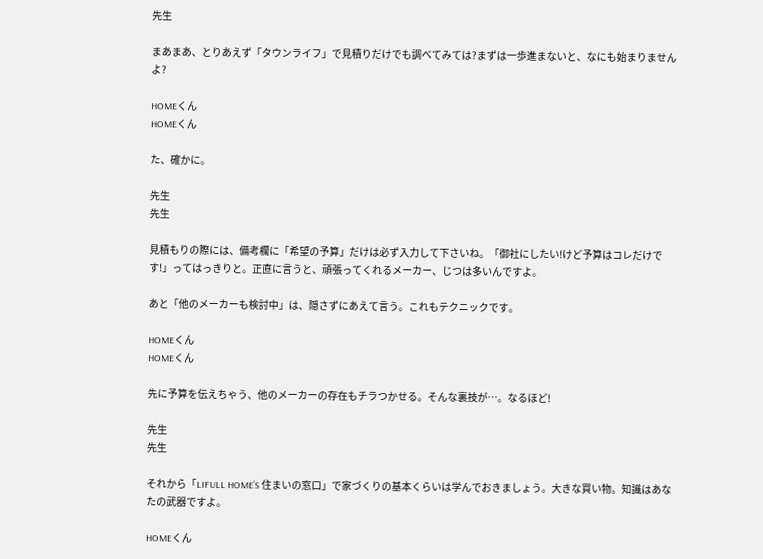先生

まあまあ、とりあえず「タウンライフ」で見積りだけでも調べてみては?まずは一歩進まないと、なにも始まりませんよ?

HOMEくん
HOMEくん

た、確かに。

先生
先生

見積もりの際には、備考欄に「希望の予算」だけは必ず入力して下さいね。「御社にしたい!けど予算はコレだけです!」ってはっきりと。正直に言うと、頑張ってくれるメーカー、じつは多いんですよ。

あと「他のメーカーも検討中」は、隠さずにあえて言う。これもテクニックです。

HOMEくん
HOMEくん

先に予算を伝えちゃう、他のメーカーの存在もチラつかせる。そんな裏技が…。なるほど!

先生
先生

それから「LIFULL HOME’S 住まいの窓口」で家づくりの基本くらいは学んでおきましょう。大きな買い物。知識はあなたの武器ですよ。

HOMEくん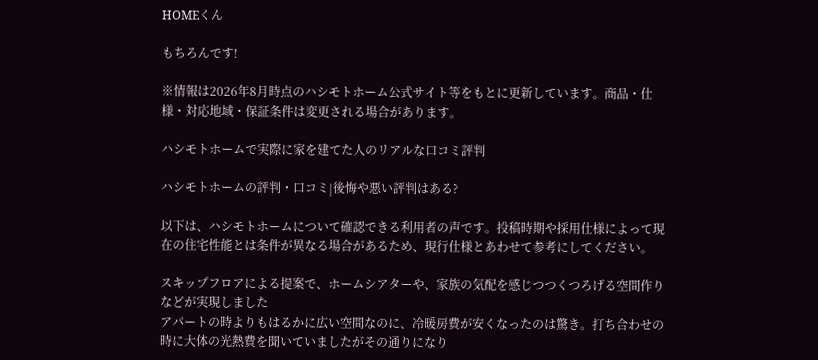HOMEくん

もちろんです!

※情報は2026年8月時点のハシモトホーム公式サイト等をもとに更新しています。商品・仕様・対応地域・保証条件は変更される場合があります。

ハシモトホームで実際に家を建てた人のリアルな口コミ評判

ハシモトホームの評判・口コミ|後悔や悪い評判はある?

以下は、ハシモトホームについて確認できる利用者の声です。投稿時期や採用仕様によって現在の住宅性能とは条件が異なる場合があるため、現行仕様とあわせて参考にしてください。

スキップフロアによる提案で、ホームシアターや、家族の気配を感じつつくつろげる空間作りなどが実現しました
アパートの時よりもはるかに広い空間なのに、冷暖房費が安くなったのは驚き。打ち合わせの時に大体の光熱費を聞いていましたがその通りになり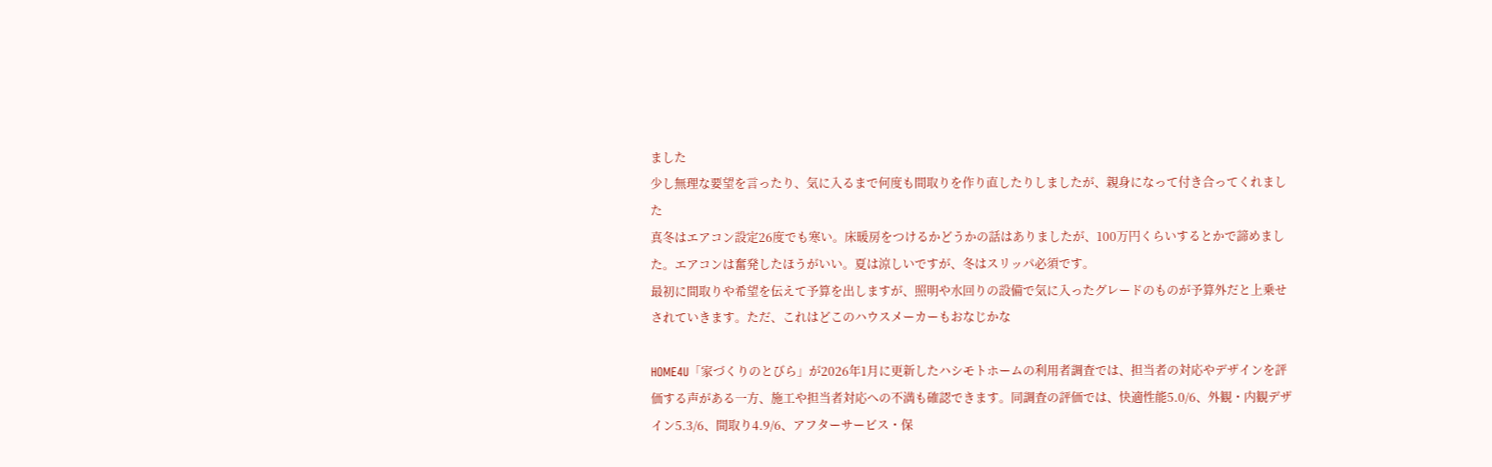ました
少し無理な要望を言ったり、気に入るまで何度も間取りを作り直したりしましたが、親身になって付き合ってくれました
真冬はエアコン設定26度でも寒い。床暖房をつけるかどうかの話はありましたが、100万円くらいするとかで諦めました。エアコンは奮発したほうがいい。夏は涼しいですが、冬はスリッパ必須です。
最初に間取りや希望を伝えて予算を出しますが、照明や水回りの設備で気に入ったグレードのものが予算外だと上乗せされていきます。ただ、これはどこのハウスメーカーもおなじかな

HOME4U「家づくりのとびら」が2026年1月に更新したハシモトホームの利用者調査では、担当者の対応やデザインを評価する声がある一方、施工や担当者対応への不満も確認できます。同調査の評価では、快適性能5.0/6、外観・内観デザイン5.3/6、間取り4.9/6、アフターサービス・保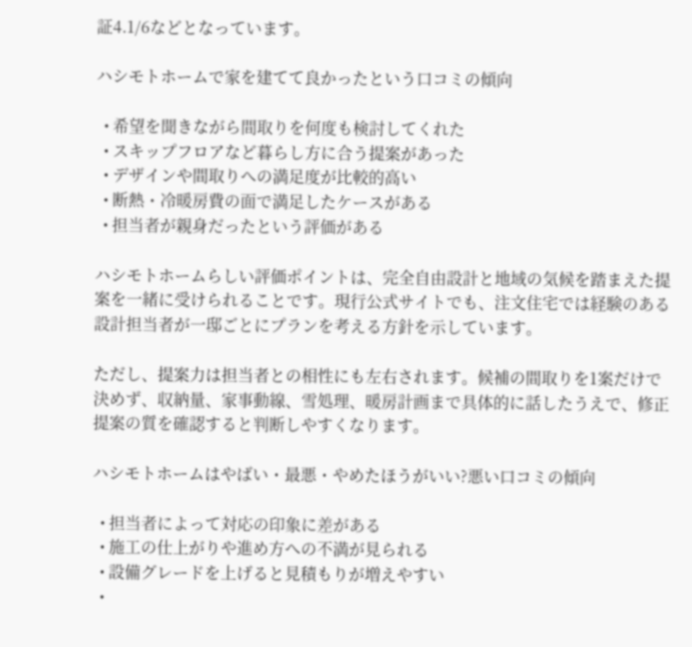証4.1/6などとなっています。

ハシモトホームで家を建てて良かったという口コミの傾向

  • 希望を聞きながら間取りを何度も検討してくれた
  • スキップフロアなど暮らし方に合う提案があった
  • デザインや間取りへの満足度が比較的高い
  • 断熱・冷暖房費の面で満足したケースがある
  • 担当者が親身だったという評価がある

ハシモトホームらしい評価ポイントは、完全自由設計と地域の気候を踏まえた提案を一緒に受けられることです。現行公式サイトでも、注文住宅では経験のある設計担当者が一邸ごとにプランを考える方針を示しています。

ただし、提案力は担当者との相性にも左右されます。候補の間取りを1案だけで決めず、収納量、家事動線、雪処理、暖房計画まで具体的に話したうえで、修正提案の質を確認すると判断しやすくなります。

ハシモトホームはやばい・最悪・やめたほうがいい?悪い口コミの傾向

  • 担当者によって対応の印象に差がある
  • 施工の仕上がりや進め方への不満が見られる
  • 設備グレードを上げると見積もりが増えやすい
  •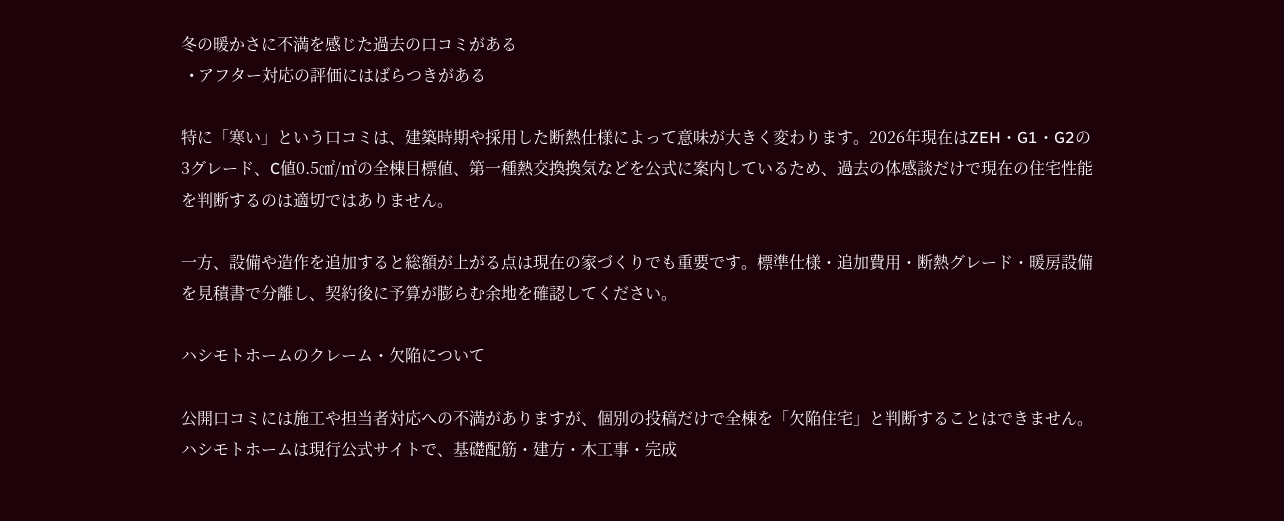冬の暖かさに不満を感じた過去の口コミがある
  • アフター対応の評価にはばらつきがある

特に「寒い」という口コミは、建築時期や採用した断熱仕様によって意味が大きく変わります。2026年現在はZEH・G1・G2の3グレード、C値0.5㎠/㎡の全棟目標値、第一種熱交換換気などを公式に案内しているため、過去の体感談だけで現在の住宅性能を判断するのは適切ではありません。

一方、設備や造作を追加すると総額が上がる点は現在の家づくりでも重要です。標準仕様・追加費用・断熱グレード・暖房設備を見積書で分離し、契約後に予算が膨らむ余地を確認してください。

ハシモトホームのクレーム・欠陥について

公開口コミには施工や担当者対応への不満がありますが、個別の投稿だけで全棟を「欠陥住宅」と判断することはできません。ハシモトホームは現行公式サイトで、基礎配筋・建方・木工事・完成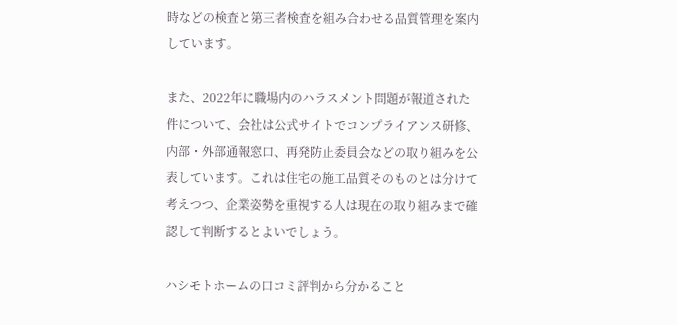時などの検査と第三者検査を組み合わせる品質管理を案内しています。

また、2022年に職場内のハラスメント問題が報道された件について、会社は公式サイトでコンプライアンス研修、内部・外部通報窓口、再発防止委員会などの取り組みを公表しています。これは住宅の施工品質そのものとは分けて考えつつ、企業姿勢を重視する人は現在の取り組みまで確認して判断するとよいでしょう。

ハシモトホームの口コミ評判から分かること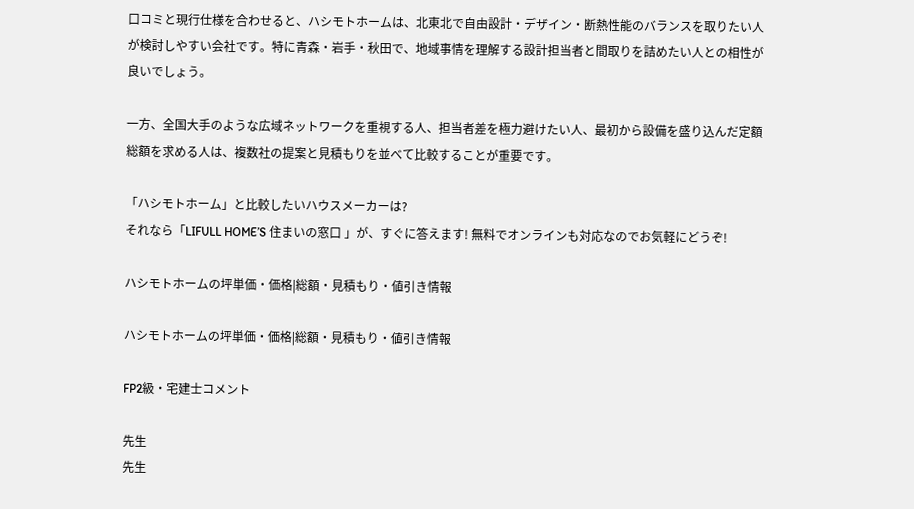口コミと現行仕様を合わせると、ハシモトホームは、北東北で自由設計・デザイン・断熱性能のバランスを取りたい人が検討しやすい会社です。特に青森・岩手・秋田で、地域事情を理解する設計担当者と間取りを詰めたい人との相性が良いでしょう。

一方、全国大手のような広域ネットワークを重視する人、担当者差を極力避けたい人、最初から設備を盛り込んだ定額総額を求める人は、複数社の提案と見積もりを並べて比較することが重要です。

「ハシモトホーム」と比較したいハウスメーカーは?
それなら「LIFULL HOME’S 住まいの窓口 」が、すぐに答えます! 無料でオンラインも対応なのでお気軽にどうぞ!

ハシモトホームの坪単価・価格|総額・見積もり・値引き情報

ハシモトホームの坪単価・価格|総額・見積もり・値引き情報

FP2級・宅建士コメント

先生
先生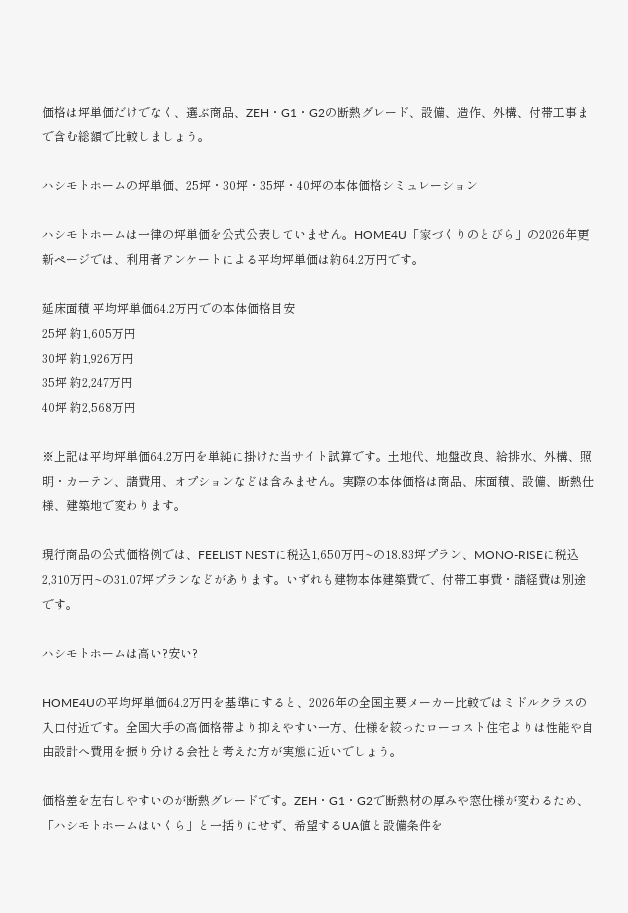価格は坪単価だけでなく、選ぶ商品、ZEH・G1・G2の断熱グレード、設備、造作、外構、付帯工事まで含む総額で比較しましょう。

ハシモトホームの坪単価、25坪・30坪・35坪・40坪の本体価格シミュレーション

ハシモトホームは一律の坪単価を公式公表していません。HOME4U「家づくりのとびら」の2026年更新ページでは、利用者アンケートによる平均坪単価は約64.2万円です。

延床面積 平均坪単価64.2万円での本体価格目安
25坪 約1,605万円
30坪 約1,926万円
35坪 約2,247万円
40坪 約2,568万円

※上記は平均坪単価64.2万円を単純に掛けた当サイト試算です。土地代、地盤改良、給排水、外構、照明・カーテン、諸費用、オプションなどは含みません。実際の本体価格は商品、床面積、設備、断熱仕様、建築地で変わります。

現行商品の公式価格例では、FEELIST NESTに税込1,650万円~の18.83坪プラン、MONO-RISEに税込2,310万円~の31.07坪プランなどがあります。いずれも建物本体建築費で、付帯工事費・諸経費は別途です。

ハシモトホームは高い?安い?

HOME4Uの平均坪単価64.2万円を基準にすると、2026年の全国主要メーカー比較ではミドルクラスの入口付近です。全国大手の高価格帯より抑えやすい一方、仕様を絞ったローコスト住宅よりは性能や自由設計へ費用を振り分ける会社と考えた方が実態に近いでしょう。

価格差を左右しやすいのが断熱グレードです。ZEH・G1・G2で断熱材の厚みや窓仕様が変わるため、「ハシモトホームはいくら」と一括りにせず、希望するUA値と設備条件を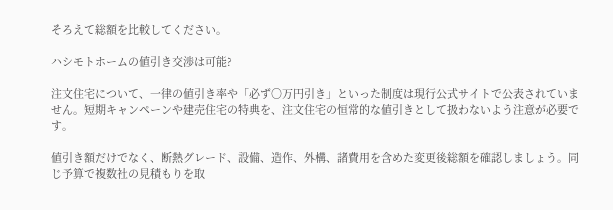そろえて総額を比較してください。

ハシモトホームの値引き交渉は可能?

注文住宅について、一律の値引き率や「必ず〇万円引き」といった制度は現行公式サイトで公表されていません。短期キャンペーンや建売住宅の特典を、注文住宅の恒常的な値引きとして扱わないよう注意が必要です。

値引き額だけでなく、断熱グレード、設備、造作、外構、諸費用を含めた変更後総額を確認しましょう。同じ予算で複数社の見積もりを取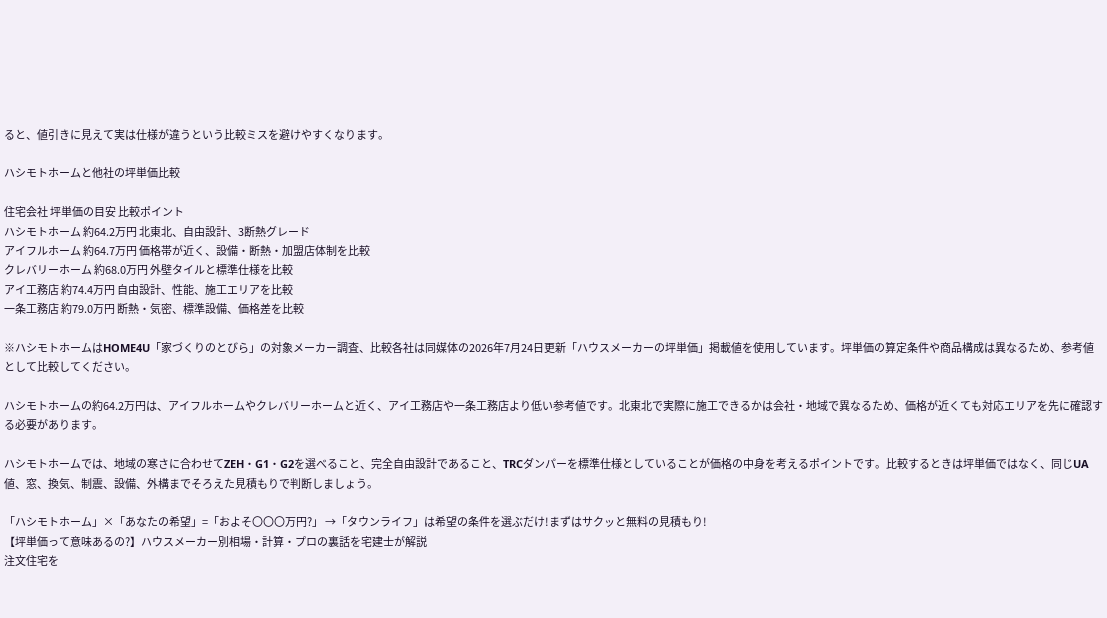ると、値引きに見えて実は仕様が違うという比較ミスを避けやすくなります。

ハシモトホームと他社の坪単価比較

住宅会社 坪単価の目安 比較ポイント
ハシモトホーム 約64.2万円 北東北、自由設計、3断熱グレード
アイフルホーム 約64.7万円 価格帯が近く、設備・断熱・加盟店体制を比較
クレバリーホーム 約68.0万円 外壁タイルと標準仕様を比較
アイ工務店 約74.4万円 自由設計、性能、施工エリアを比較
一条工務店 約79.0万円 断熱・気密、標準設備、価格差を比較

※ハシモトホームはHOME4U「家づくりのとびら」の対象メーカー調査、比較各社は同媒体の2026年7月24日更新「ハウスメーカーの坪単価」掲載値を使用しています。坪単価の算定条件や商品構成は異なるため、参考値として比較してください。

ハシモトホームの約64.2万円は、アイフルホームやクレバリーホームと近く、アイ工務店や一条工務店より低い参考値です。北東北で実際に施工できるかは会社・地域で異なるため、価格が近くても対応エリアを先に確認する必要があります。

ハシモトホームでは、地域の寒さに合わせてZEH・G1・G2を選べること、完全自由設計であること、TRCダンパーを標準仕様としていることが価格の中身を考えるポイントです。比較するときは坪単価ではなく、同じUA値、窓、換気、制震、設備、外構までそろえた見積もりで判断しましょう。

「ハシモトホーム」×「あなたの希望」=「およそ〇〇〇万円?」 →「タウンライフ」は希望の条件を選ぶだけ!まずはサクッと無料の見積もり!
【坪単価って意味あるの?】ハウスメーカー別相場・計算・プロの裏話を宅建士が解説
注文住宅を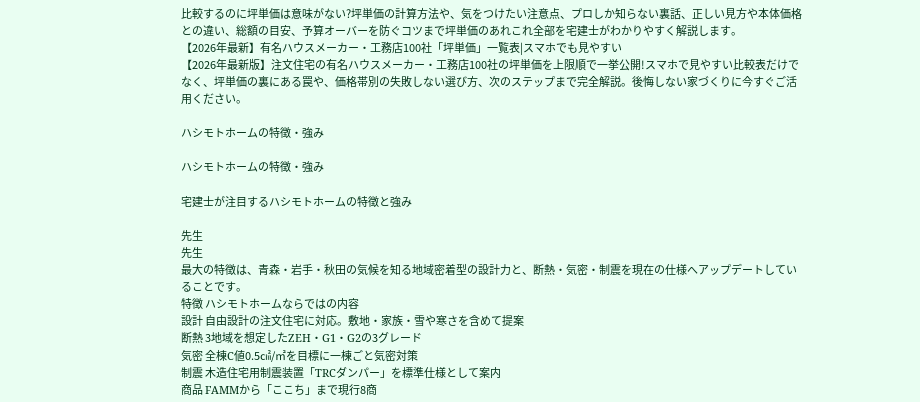比較するのに坪単価は意味がない?坪単価の計算方法や、気をつけたい注意点、プロしか知らない裏話、正しい見方や本体価格との違い、総額の目安、予算オーバーを防ぐコツまで坪単価のあれこれ全部を宅建士がわかりやすく解説します。
【2026年最新】有名ハウスメーカー・工務店100社「坪単価」一覧表|スマホでも見やすい
【2026年最新版】注文住宅の有名ハウスメーカー・工務店100社の坪単価を上限順で一挙公開!スマホで見やすい比較表だけでなく、坪単価の裏にある罠や、価格帯別の失敗しない選び方、次のステップまで完全解説。後悔しない家づくりに今すぐご活用ください。

ハシモトホームの特徴・強み

ハシモトホームの特徴・強み

宅建士が注目するハシモトホームの特徴と強み

先生
先生
最大の特徴は、青森・岩手・秋田の気候を知る地域密着型の設計力と、断熱・気密・制震を現在の仕様へアップデートしていることです。
特徴 ハシモトホームならではの内容
設計 自由設計の注文住宅に対応。敷地・家族・雪や寒さを含めて提案
断熱 3地域を想定したZEH・G1・G2の3グレード
気密 全棟C値0.5㎠/㎡を目標に一棟ごと気密対策
制震 木造住宅用制震装置「TRCダンパー」を標準仕様として案内
商品 FAMMから「ここち」まで現行8商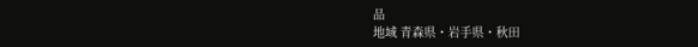品
地域 青森県・岩手県・秋田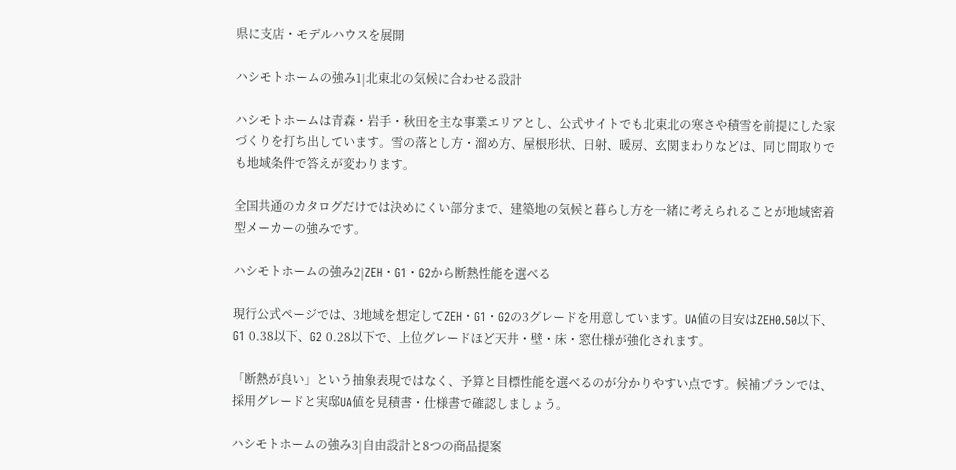県に支店・モデルハウスを展開

ハシモトホームの強み1|北東北の気候に合わせる設計

ハシモトホームは青森・岩手・秋田を主な事業エリアとし、公式サイトでも北東北の寒さや積雪を前提にした家づくりを打ち出しています。雪の落とし方・溜め方、屋根形状、日射、暖房、玄関まわりなどは、同じ間取りでも地域条件で答えが変わります。

全国共通のカタログだけでは決めにくい部分まで、建築地の気候と暮らし方を一緒に考えられることが地域密着型メーカーの強みです。

ハシモトホームの強み2|ZEH・G1・G2から断熱性能を選べる

現行公式ページでは、3地域を想定してZEH・G1・G2の3グレードを用意しています。UA値の目安はZEH0.50以下、G1 0.38以下、G2 0.28以下で、上位グレードほど天井・壁・床・窓仕様が強化されます。

「断熱が良い」という抽象表現ではなく、予算と目標性能を選べるのが分かりやすい点です。候補プランでは、採用グレードと実邸UA値を見積書・仕様書で確認しましょう。

ハシモトホームの強み3|自由設計と8つの商品提案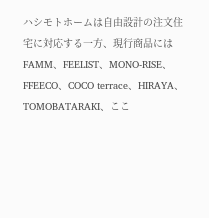ハシモトホームは自由設計の注文住宅に対応する一方、現行商品にはFAMM、FEELIST、MONO-RISE、FFEECO、COCO terrace、HIRAYA、TOMOBATARAKI、ここ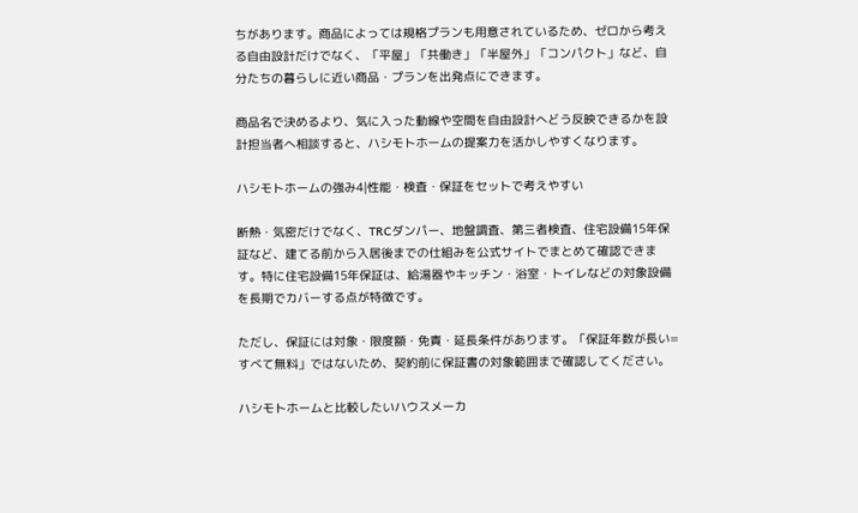ちがあります。商品によっては規格プランも用意されているため、ゼロから考える自由設計だけでなく、「平屋」「共働き」「半屋外」「コンパクト」など、自分たちの暮らしに近い商品・プランを出発点にできます。

商品名で決めるより、気に入った動線や空間を自由設計へどう反映できるかを設計担当者へ相談すると、ハシモトホームの提案力を活かしやすくなります。

ハシモトホームの強み4|性能・検査・保証をセットで考えやすい

断熱・気密だけでなく、TRCダンパー、地盤調査、第三者検査、住宅設備15年保証など、建てる前から入居後までの仕組みを公式サイトでまとめて確認できます。特に住宅設備15年保証は、給湯器やキッチン・浴室・トイレなどの対象設備を長期でカバーする点が特徴です。

ただし、保証には対象・限度額・免責・延長条件があります。「保証年数が長い=すべて無料」ではないため、契約前に保証書の対象範囲まで確認してください。

ハシモトホームと比較したいハウスメーカ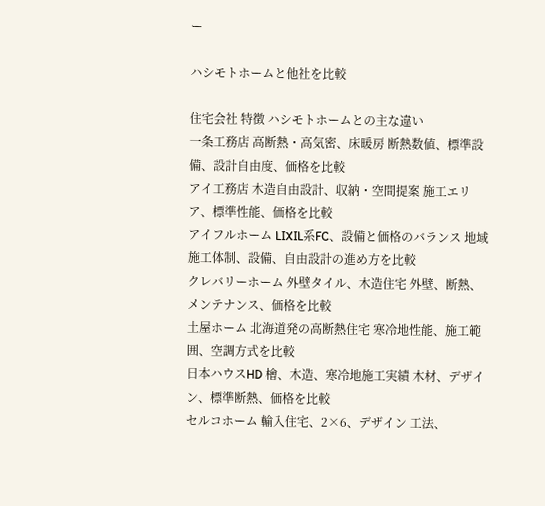ー

ハシモトホームと他社を比較

住宅会社 特徴 ハシモトホームとの主な違い
一条工務店 高断熱・高気密、床暖房 断熱数値、標準設備、設計自由度、価格を比較
アイ工務店 木造自由設計、収納・空間提案 施工エリア、標準性能、価格を比較
アイフルホーム LIXIL系FC、設備と価格のバランス 地域施工体制、設備、自由設計の進め方を比較
クレバリーホーム 外壁タイル、木造住宅 外壁、断熱、メンテナンス、価格を比較
土屋ホーム 北海道発の高断熱住宅 寒冷地性能、施工範囲、空調方式を比較
日本ハウスHD 檜、木造、寒冷地施工実績 木材、デザイン、標準断熱、価格を比較
セルコホーム 輸入住宅、2×6、デザイン 工法、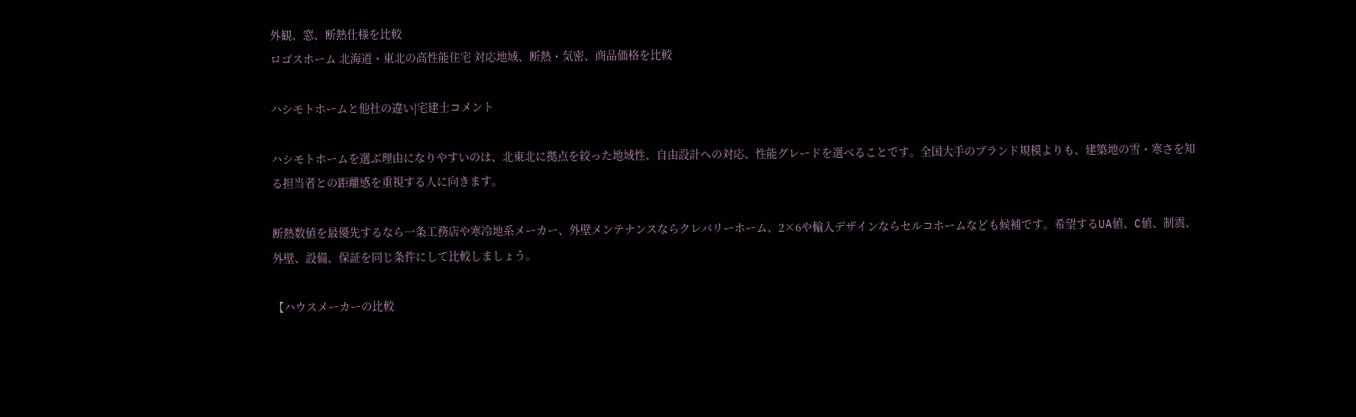外観、窓、断熱仕様を比較
ロゴスホーム 北海道・東北の高性能住宅 対応地域、断熱・気密、商品価格を比較

ハシモトホームと他社の違い|宅建士コメント

ハシモトホームを選ぶ理由になりやすいのは、北東北に拠点を絞った地域性、自由設計への対応、性能グレードを選べることです。全国大手のブランド規模よりも、建築地の雪・寒さを知る担当者との距離感を重視する人に向きます。

断熱数値を最優先するなら一条工務店や寒冷地系メーカー、外壁メンテナンスならクレバリーホーム、2×6や輸入デザインならセルコホームなども候補です。希望するUA値、C値、制震、外壁、設備、保証を同じ条件にして比較しましょう。

【ハウスメーカーの比較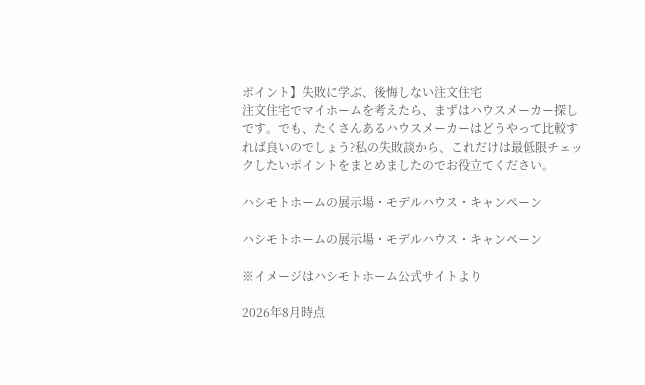ポイント】失敗に学ぶ、後悔しない注文住宅
注文住宅でマイホームを考えたら、まずはハウスメーカー探しです。でも、たくさんあるハウスメーカーはどうやって比較すれば良いのでしょう?私の失敗談から、これだけは最低限チェックしたいポイントをまとめましたのでお役立てください。

ハシモトホームの展示場・モデルハウス・キャンペーン

ハシモトホームの展示場・モデルハウス・キャンペーン

※イメージはハシモトホーム公式サイトより

2026年8月時点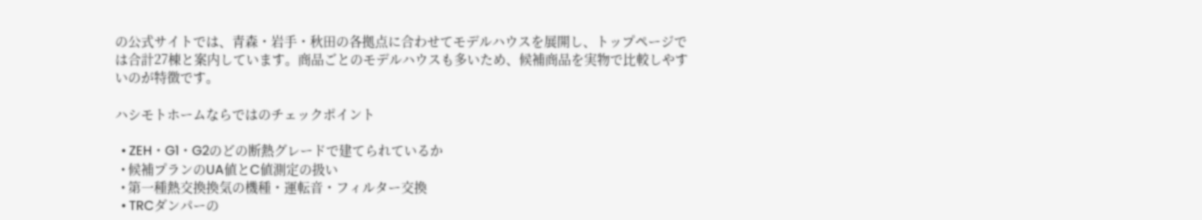の公式サイトでは、青森・岩手・秋田の各拠点に合わせてモデルハウスを展開し、トップページでは合計27棟と案内しています。商品ごとのモデルハウスも多いため、候補商品を実物で比較しやすいのが特徴です。

ハシモトホームならではのチェックポイント

  • ZEH・G1・G2のどの断熱グレードで建てられているか
  • 候補プランのUA値とC値測定の扱い
  • 第一種熱交換換気の機種・運転音・フィルター交換
  • TRCダンパーの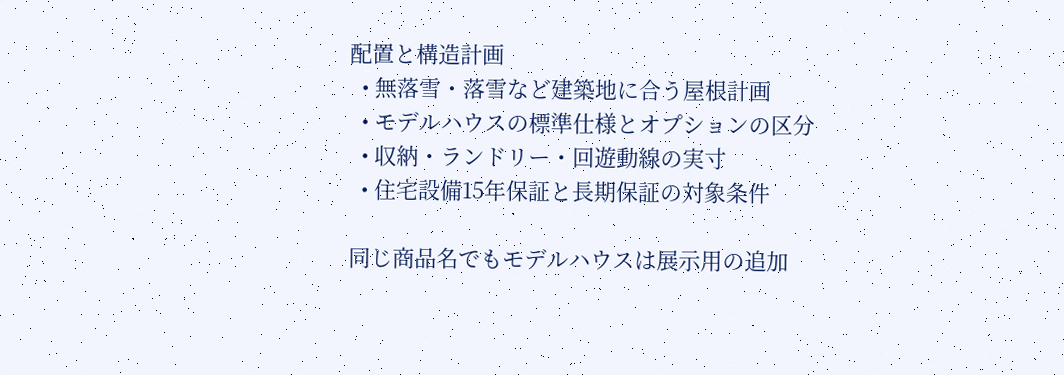配置と構造計画
  • 無落雪・落雪など建築地に合う屋根計画
  • モデルハウスの標準仕様とオプションの区分
  • 収納・ランドリー・回遊動線の実寸
  • 住宅設備15年保証と長期保証の対象条件

同じ商品名でもモデルハウスは展示用の追加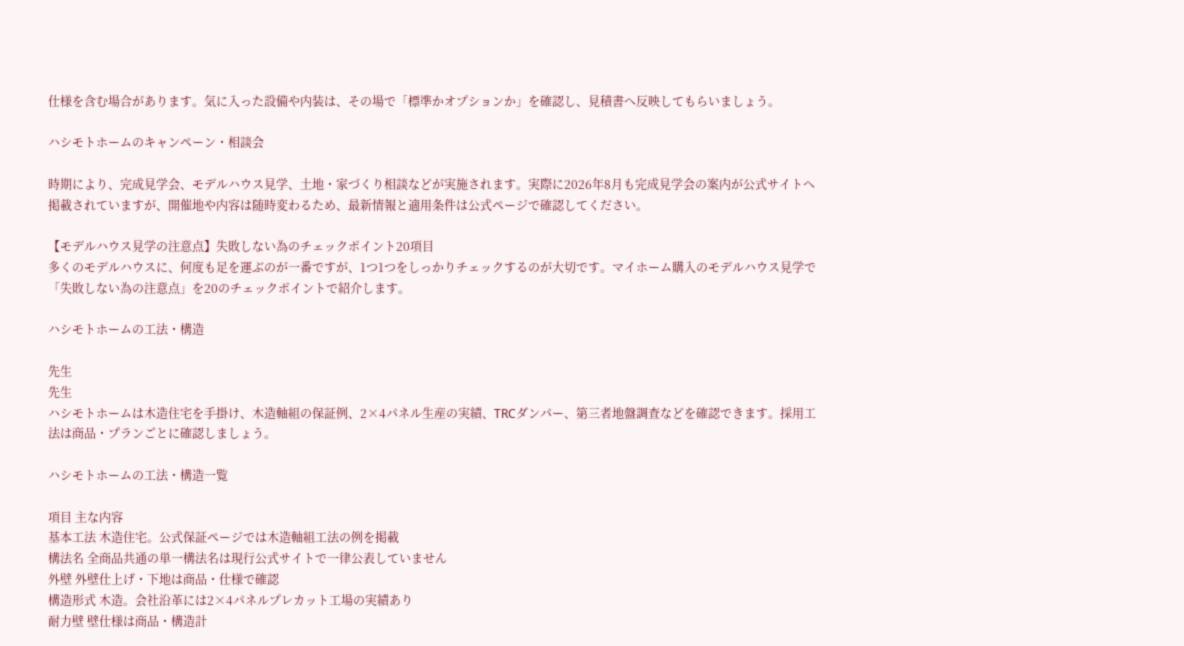仕様を含む場合があります。気に入った設備や内装は、その場で「標準かオプションか」を確認し、見積書へ反映してもらいましょう。

ハシモトホームのキャンペーン・相談会

時期により、完成見学会、モデルハウス見学、土地・家づくり相談などが実施されます。実際に2026年8月も完成見学会の案内が公式サイトへ掲載されていますが、開催地や内容は随時変わるため、最新情報と適用条件は公式ページで確認してください。

【モデルハウス見学の注意点】失敗しない為のチェックポイント20項目
多くのモデルハウスに、何度も足を運ぶのが一番ですが、1つ1つをしっかりチェックするのが大切です。マイホーム購入のモデルハウス見学で「失敗しない為の注意点」を20のチェックポイントで紹介します。

ハシモトホームの工法・構造

先生
先生
ハシモトホームは木造住宅を手掛け、木造軸組の保証例、2×4パネル生産の実績、TRCダンパー、第三者地盤調査などを確認できます。採用工法は商品・プランごとに確認しましょう。

ハシモトホームの工法・構造一覧

項目 主な内容
基本工法 木造住宅。公式保証ページでは木造軸組工法の例を掲載
構法名 全商品共通の単一構法名は現行公式サイトで一律公表していません
外壁 外壁仕上げ・下地は商品・仕様で確認
構造形式 木造。会社沿革には2×4パネルプレカット工場の実績あり
耐力壁 壁仕様は商品・構造計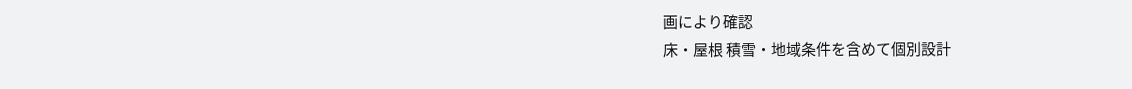画により確認
床・屋根 積雪・地域条件を含めて個別設計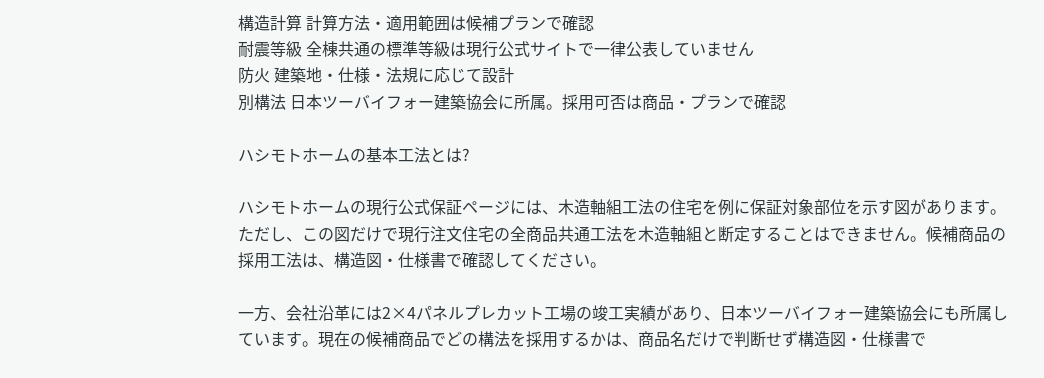構造計算 計算方法・適用範囲は候補プランで確認
耐震等級 全棟共通の標準等級は現行公式サイトで一律公表していません
防火 建築地・仕様・法規に応じて設計
別構法 日本ツーバイフォー建築協会に所属。採用可否は商品・プランで確認

ハシモトホームの基本工法とは?

ハシモトホームの現行公式保証ページには、木造軸組工法の住宅を例に保証対象部位を示す図があります。ただし、この図だけで現行注文住宅の全商品共通工法を木造軸組と断定することはできません。候補商品の採用工法は、構造図・仕様書で確認してください。

一方、会社沿革には2×4パネルプレカット工場の竣工実績があり、日本ツーバイフォー建築協会にも所属しています。現在の候補商品でどの構法を採用するかは、商品名だけで判断せず構造図・仕様書で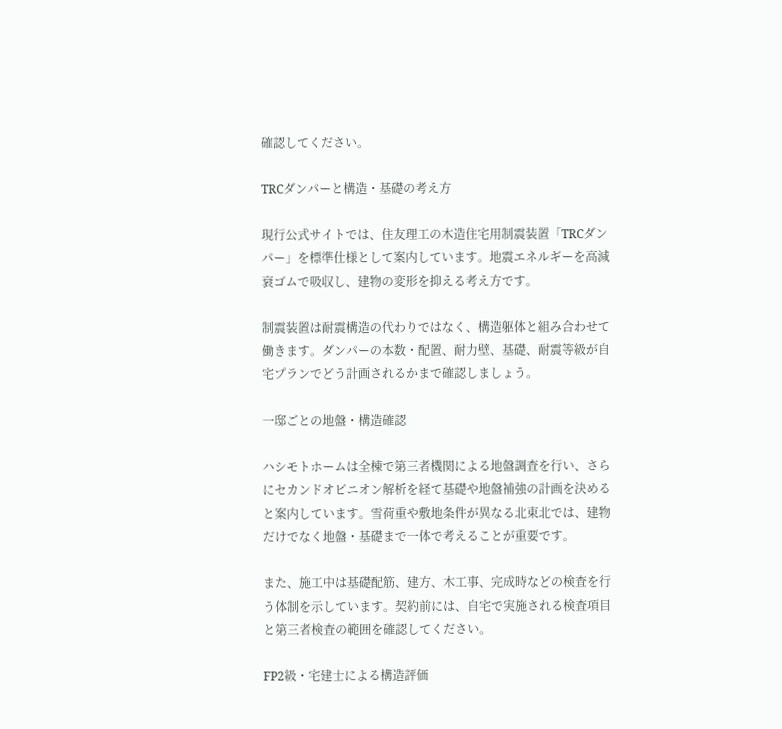確認してください。

TRCダンパーと構造・基礎の考え方

現行公式サイトでは、住友理工の木造住宅用制震装置「TRCダンパー」を標準仕様として案内しています。地震エネルギーを高減衰ゴムで吸収し、建物の変形を抑える考え方です。

制震装置は耐震構造の代わりではなく、構造躯体と組み合わせて働きます。ダンパーの本数・配置、耐力壁、基礎、耐震等級が自宅プランでどう計画されるかまで確認しましょう。

一邸ごとの地盤・構造確認

ハシモトホームは全棟で第三者機関による地盤調査を行い、さらにセカンドオピニオン解析を経て基礎や地盤補強の計画を決めると案内しています。雪荷重や敷地条件が異なる北東北では、建物だけでなく地盤・基礎まで一体で考えることが重要です。

また、施工中は基礎配筋、建方、木工事、完成時などの検査を行う体制を示しています。契約前には、自宅で実施される検査項目と第三者検査の範囲を確認してください。

FP2級・宅建士による構造評価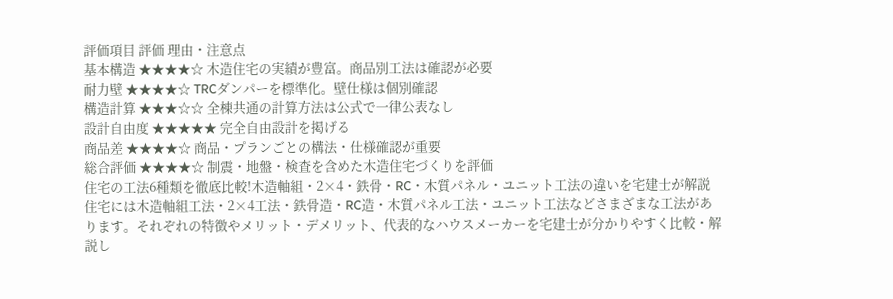評価項目 評価 理由・注意点
基本構造 ★★★★☆ 木造住宅の実績が豊富。商品別工法は確認が必要
耐力壁 ★★★★☆ TRCダンパーを標準化。壁仕様は個別確認
構造計算 ★★★☆☆ 全棟共通の計算方法は公式で一律公表なし
設計自由度 ★★★★★ 完全自由設計を掲げる
商品差 ★★★★☆ 商品・プランごとの構法・仕様確認が重要
総合評価 ★★★★☆ 制震・地盤・検査を含めた木造住宅づくりを評価
住宅の工法6種類を徹底比較!木造軸組・2×4・鉄骨・RC・木質パネル・ユニット工法の違いを宅建士が解説
住宅には木造軸組工法・2×4工法・鉄骨造・RC造・木質パネル工法・ユニット工法などさまざまな工法があります。それぞれの特徴やメリット・デメリット、代表的なハウスメーカーを宅建士が分かりやすく比較・解説し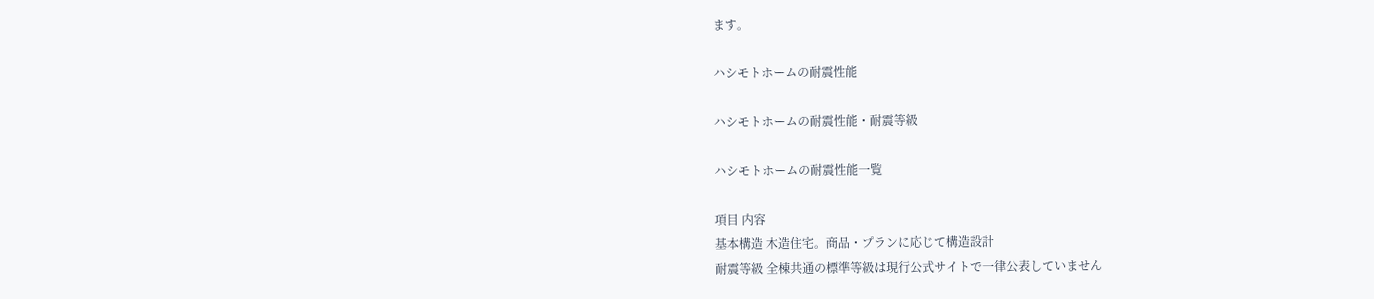ます。

ハシモトホームの耐震性能

ハシモトホームの耐震性能・耐震等級

ハシモトホームの耐震性能一覧

項目 内容
基本構造 木造住宅。商品・プランに応じて構造設計
耐震等級 全棟共通の標準等級は現行公式サイトで一律公表していません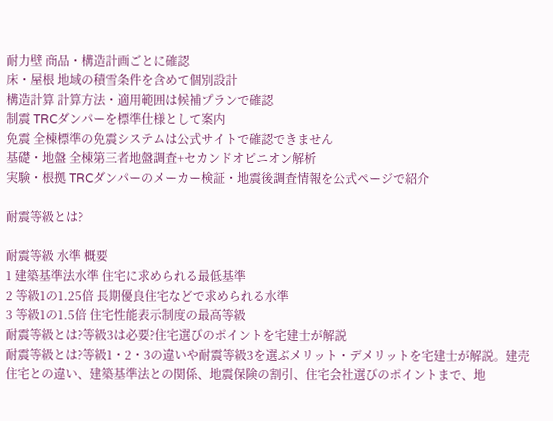耐力壁 商品・構造計画ごとに確認
床・屋根 地域の積雪条件を含めて個別設計
構造計算 計算方法・適用範囲は候補プランで確認
制震 TRCダンパーを標準仕様として案内
免震 全棟標準の免震システムは公式サイトで確認できません
基礎・地盤 全棟第三者地盤調査+セカンドオピニオン解析
実験・根拠 TRCダンパーのメーカー検証・地震後調査情報を公式ページで紹介

耐震等級とは?

耐震等級 水準 概要
1 建築基準法水準 住宅に求められる最低基準
2 等級1の1.25倍 長期優良住宅などで求められる水準
3 等級1の1.5倍 住宅性能表示制度の最高等級
耐震等級とは?等級3は必要?住宅選びのポイントを宅建士が解説
耐震等級とは?等級1・2・3の違いや耐震等級3を選ぶメリット・デメリットを宅建士が解説。建売住宅との違い、建築基準法との関係、地震保険の割引、住宅会社選びのポイントまで、地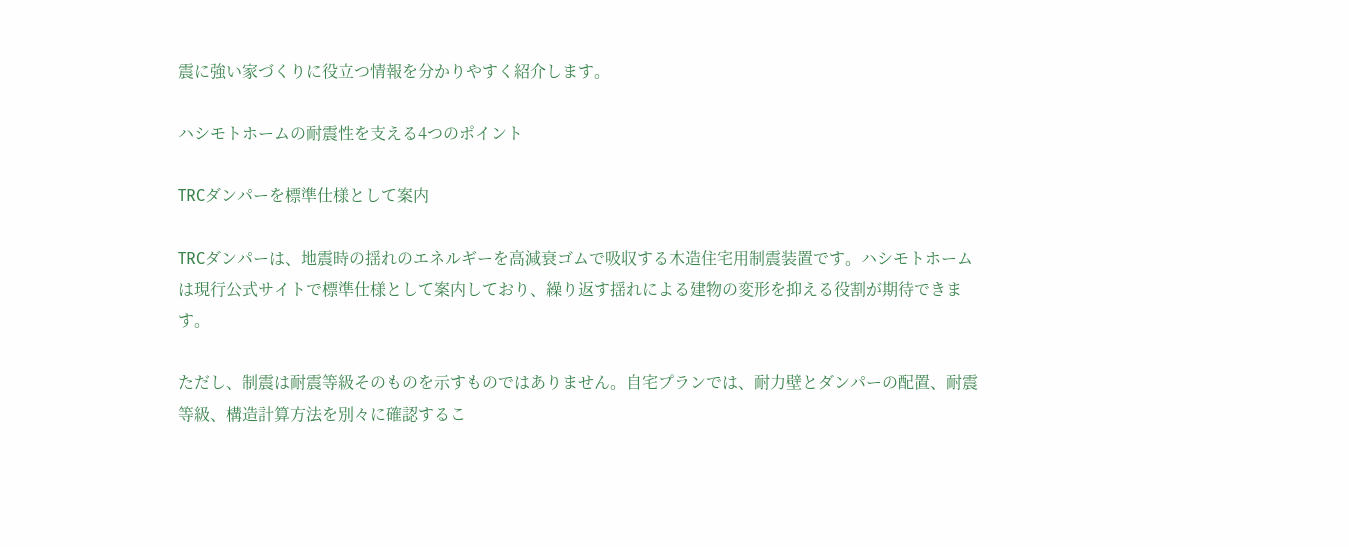震に強い家づくりに役立つ情報を分かりやすく紹介します。

ハシモトホームの耐震性を支える4つのポイント

TRCダンパーを標準仕様として案内

TRCダンパーは、地震時の揺れのエネルギーを高減衰ゴムで吸収する木造住宅用制震装置です。ハシモトホームは現行公式サイトで標準仕様として案内しており、繰り返す揺れによる建物の変形を抑える役割が期待できます。

ただし、制震は耐震等級そのものを示すものではありません。自宅プランでは、耐力壁とダンパーの配置、耐震等級、構造計算方法を別々に確認するこ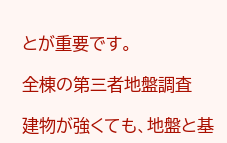とが重要です。

全棟の第三者地盤調査

建物が強くても、地盤と基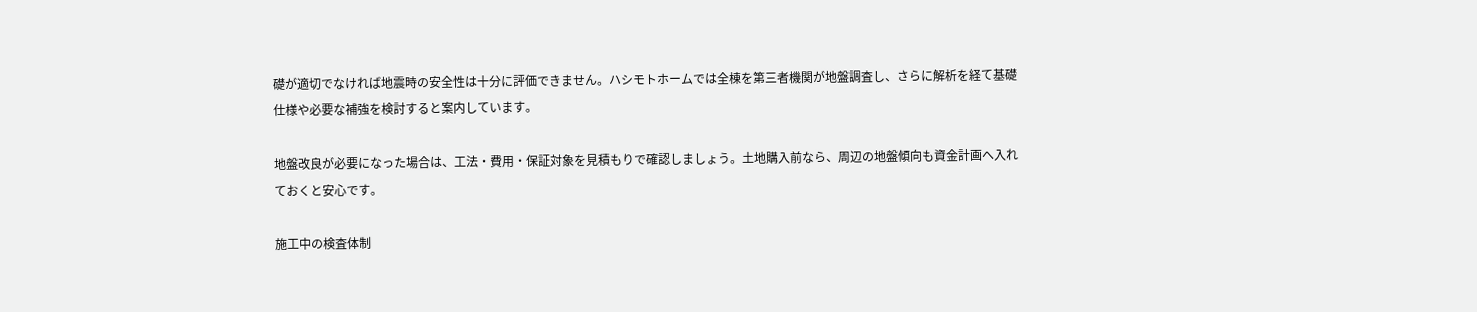礎が適切でなければ地震時の安全性は十分に評価できません。ハシモトホームでは全棟を第三者機関が地盤調査し、さらに解析を経て基礎仕様や必要な補強を検討すると案内しています。

地盤改良が必要になった場合は、工法・費用・保証対象を見積もりで確認しましょう。土地購入前なら、周辺の地盤傾向も資金計画へ入れておくと安心です。

施工中の検査体制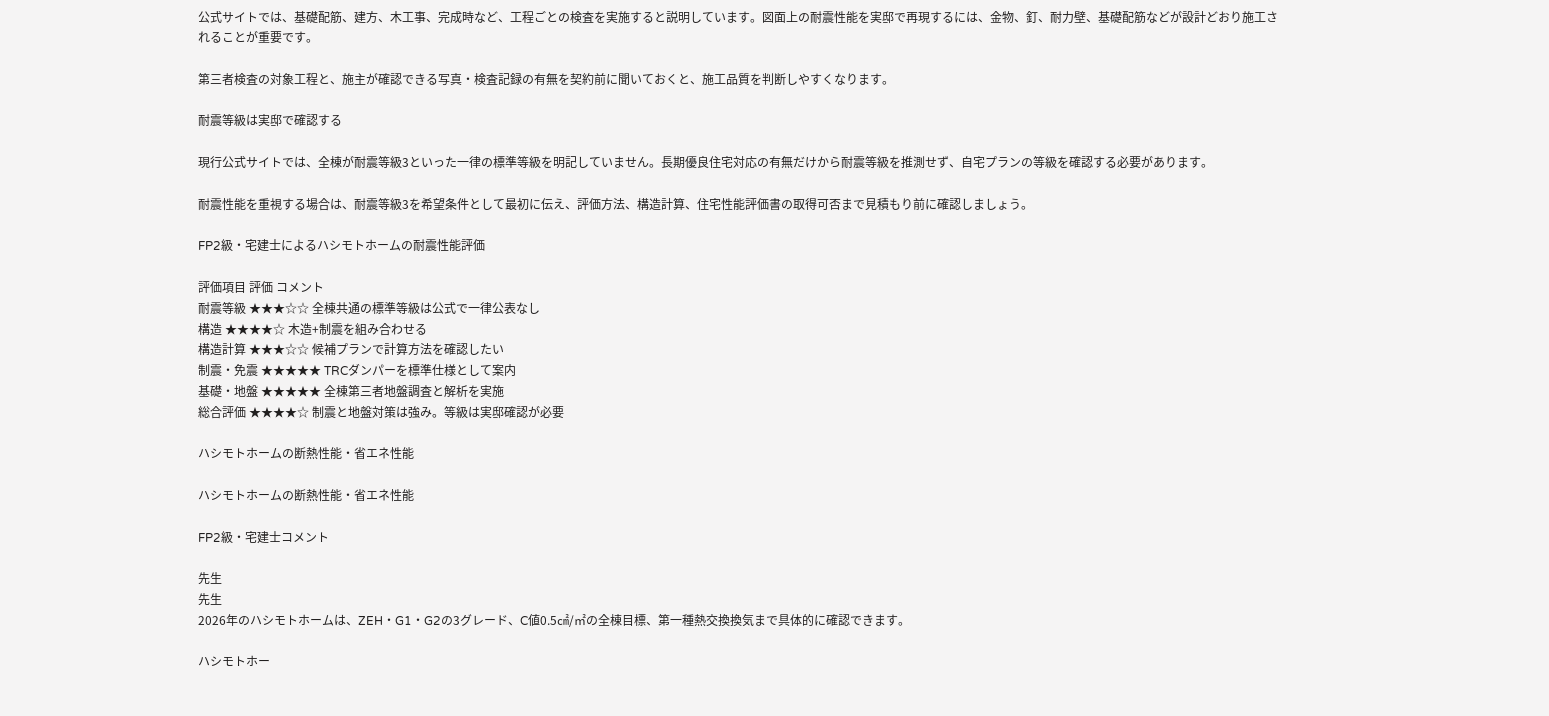公式サイトでは、基礎配筋、建方、木工事、完成時など、工程ごとの検査を実施すると説明しています。図面上の耐震性能を実邸で再現するには、金物、釘、耐力壁、基礎配筋などが設計どおり施工されることが重要です。

第三者検査の対象工程と、施主が確認できる写真・検査記録の有無を契約前に聞いておくと、施工品質を判断しやすくなります。

耐震等級は実邸で確認する

現行公式サイトでは、全棟が耐震等級3といった一律の標準等級を明記していません。長期優良住宅対応の有無だけから耐震等級を推測せず、自宅プランの等級を確認する必要があります。

耐震性能を重視する場合は、耐震等級3を希望条件として最初に伝え、評価方法、構造計算、住宅性能評価書の取得可否まで見積もり前に確認しましょう。

FP2級・宅建士によるハシモトホームの耐震性能評価

評価項目 評価 コメント
耐震等級 ★★★☆☆ 全棟共通の標準等級は公式で一律公表なし
構造 ★★★★☆ 木造+制震を組み合わせる
構造計算 ★★★☆☆ 候補プランで計算方法を確認したい
制震・免震 ★★★★★ TRCダンパーを標準仕様として案内
基礎・地盤 ★★★★★ 全棟第三者地盤調査と解析を実施
総合評価 ★★★★☆ 制震と地盤対策は強み。等級は実邸確認が必要

ハシモトホームの断熱性能・省エネ性能

ハシモトホームの断熱性能・省エネ性能

FP2級・宅建士コメント

先生
先生
2026年のハシモトホームは、ZEH・G1・G2の3グレード、C値0.5㎠/㎡の全棟目標、第一種熱交換換気まで具体的に確認できます。

ハシモトホー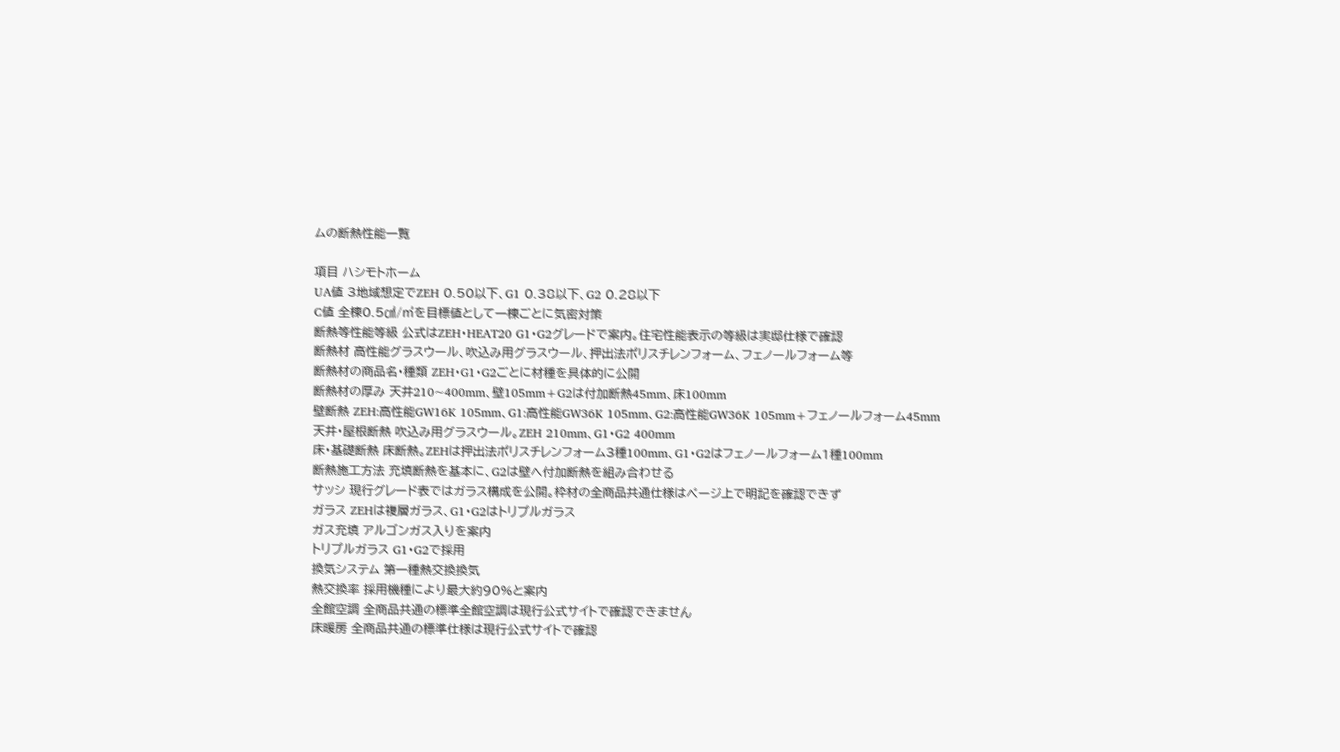ムの断熱性能一覧

項目 ハシモトホーム
UA値 3地域想定でZEH 0.50以下、G1 0.38以下、G2 0.28以下
C値 全棟0.5㎠/㎡を目標値として一棟ごとに気密対策
断熱等性能等級 公式はZEH・HEAT20 G1・G2グレードで案内。住宅性能表示の等級は実邸仕様で確認
断熱材 高性能グラスウール、吹込み用グラスウール、押出法ポリスチレンフォーム、フェノールフォーム等
断熱材の商品名・種類 ZEH・G1・G2ごとに材種を具体的に公開
断熱材の厚み 天井210~400mm、壁105mm+G2は付加断熱45mm、床100mm
壁断熱 ZEH:高性能GW16K 105mm、G1:高性能GW36K 105mm、G2:高性能GW36K 105mm+フェノールフォーム45mm
天井・屋根断熱 吹込み用グラスウール。ZEH 210mm、G1・G2 400mm
床・基礎断熱 床断熱。ZEHは押出法ポリスチレンフォーム3種100mm、G1・G2はフェノールフォーム1種100mm
断熱施工方法 充填断熱を基本に、G2は壁へ付加断熱を組み合わせる
サッシ 現行グレード表ではガラス構成を公開。枠材の全商品共通仕様はページ上で明記を確認できず
ガラス ZEHは複層ガラス、G1・G2はトリプルガラス
ガス充填 アルゴンガス入りを案内
トリプルガラス G1・G2で採用
換気システム 第一種熱交換換気
熱交換率 採用機種により最大約90%と案内
全館空調 全商品共通の標準全館空調は現行公式サイトで確認できません
床暖房 全商品共通の標準仕様は現行公式サイトで確認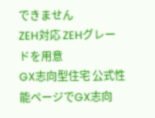できません
ZEH対応 ZEHグレードを用意
GX志向型住宅 公式性能ページでGX志向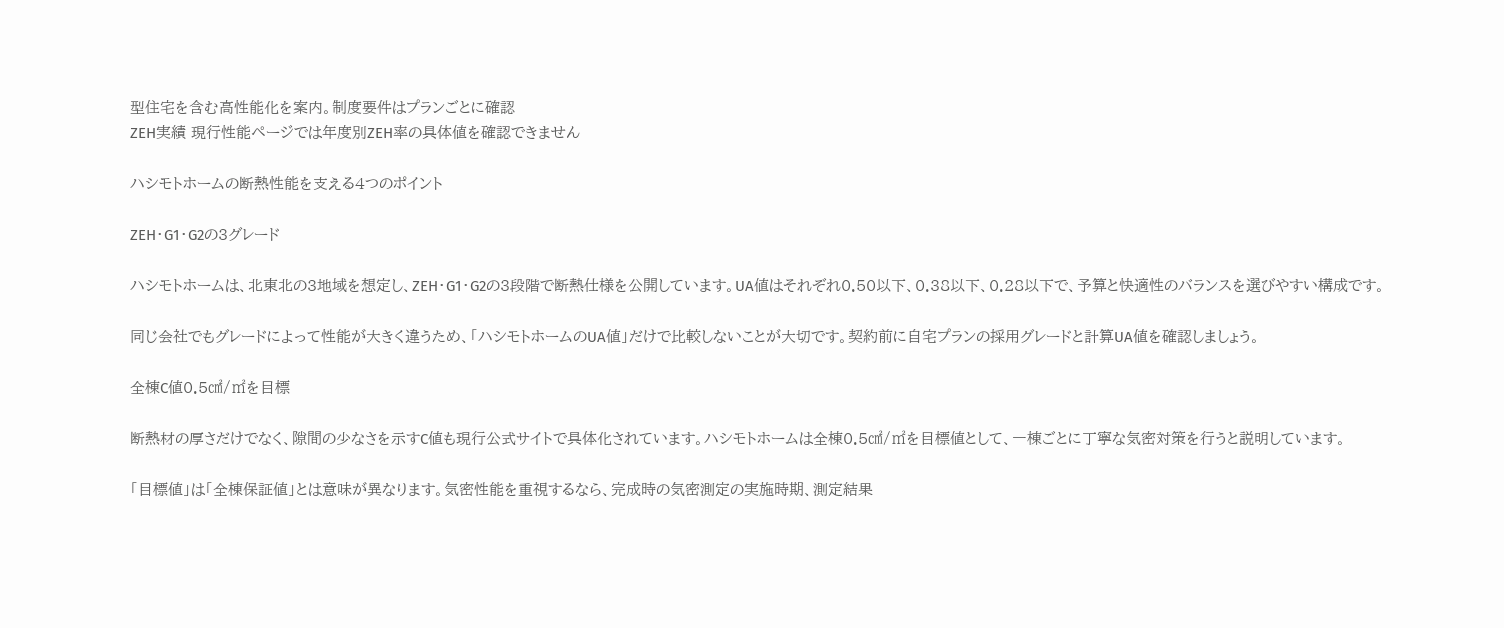型住宅を含む高性能化を案内。制度要件はプランごとに確認
ZEH実績 現行性能ページでは年度別ZEH率の具体値を確認できません

ハシモトホームの断熱性能を支える4つのポイント

ZEH・G1・G2の3グレード

ハシモトホームは、北東北の3地域を想定し、ZEH・G1・G2の3段階で断熱仕様を公開しています。UA値はそれぞれ0.50以下、0.38以下、0.28以下で、予算と快適性のバランスを選びやすい構成です。

同じ会社でもグレードによって性能が大きく違うため、「ハシモトホームのUA値」だけで比較しないことが大切です。契約前に自宅プランの採用グレードと計算UA値を確認しましょう。

全棟C値0.5㎠/㎡を目標

断熱材の厚さだけでなく、隙間の少なさを示すC値も現行公式サイトで具体化されています。ハシモトホームは全棟0.5㎠/㎡を目標値として、一棟ごとに丁寧な気密対策を行うと説明しています。

「目標値」は「全棟保証値」とは意味が異なります。気密性能を重視するなら、完成時の気密測定の実施時期、測定結果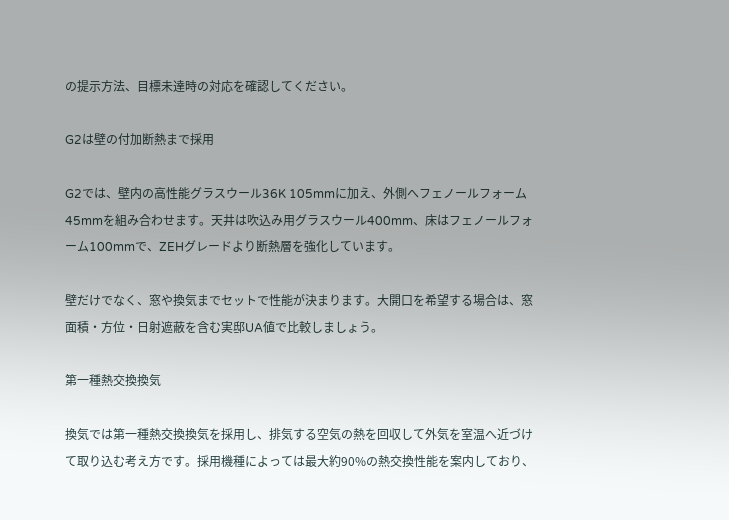の提示方法、目標未達時の対応を確認してください。

G2は壁の付加断熱まで採用

G2では、壁内の高性能グラスウール36K 105mmに加え、外側へフェノールフォーム45mmを組み合わせます。天井は吹込み用グラスウール400mm、床はフェノールフォーム100mmで、ZEHグレードより断熱層を強化しています。

壁だけでなく、窓や換気までセットで性能が決まります。大開口を希望する場合は、窓面積・方位・日射遮蔽を含む実邸UA値で比較しましょう。

第一種熱交換換気

換気では第一種熱交換換気を採用し、排気する空気の熱を回収して外気を室温へ近づけて取り込む考え方です。採用機種によっては最大約90%の熱交換性能を案内しており、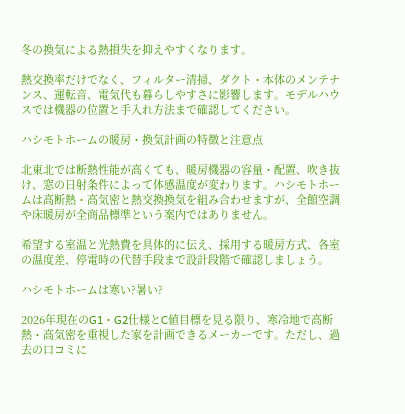冬の換気による熱損失を抑えやすくなります。

熱交換率だけでなく、フィルター清掃、ダクト・本体のメンテナンス、運転音、電気代も暮らしやすさに影響します。モデルハウスでは機器の位置と手入れ方法まで確認してください。

ハシモトホームの暖房・換気計画の特徴と注意点

北東北では断熱性能が高くても、暖房機器の容量・配置、吹き抜け、窓の日射条件によって体感温度が変わります。ハシモトホームは高断熱・高気密と熱交換換気を組み合わせますが、全館空調や床暖房が全商品標準という案内ではありません。

希望する室温と光熱費を具体的に伝え、採用する暖房方式、各室の温度差、停電時の代替手段まで設計段階で確認しましょう。

ハシモトホームは寒い?暑い?

2026年現在のG1・G2仕様とC値目標を見る限り、寒冷地で高断熱・高気密を重視した家を計画できるメーカーです。ただし、過去の口コミに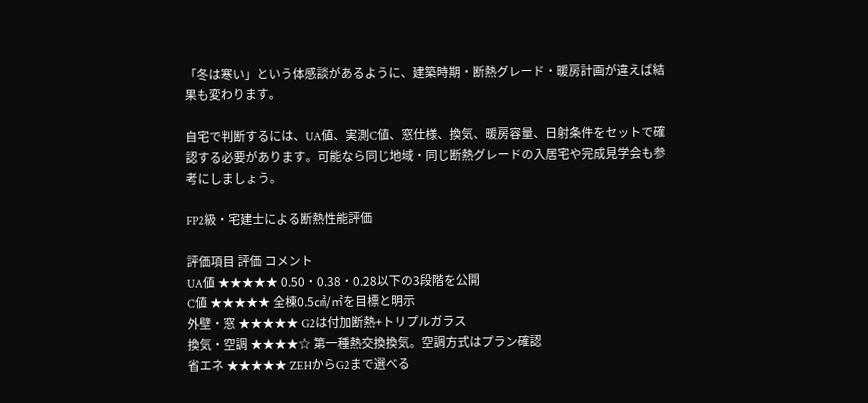「冬は寒い」という体感談があるように、建築時期・断熱グレード・暖房計画が違えば結果も変わります。

自宅で判断するには、UA値、実測C値、窓仕様、換気、暖房容量、日射条件をセットで確認する必要があります。可能なら同じ地域・同じ断熱グレードの入居宅や完成見学会も参考にしましょう。

FP2級・宅建士による断熱性能評価

評価項目 評価 コメント
UA値 ★★★★★ 0.50・0.38・0.28以下の3段階を公開
C値 ★★★★★ 全棟0.5㎠/㎡を目標と明示
外壁・窓 ★★★★★ G2は付加断熱+トリプルガラス
換気・空調 ★★★★☆ 第一種熱交換換気。空調方式はプラン確認
省エネ ★★★★★ ZEHからG2まで選べる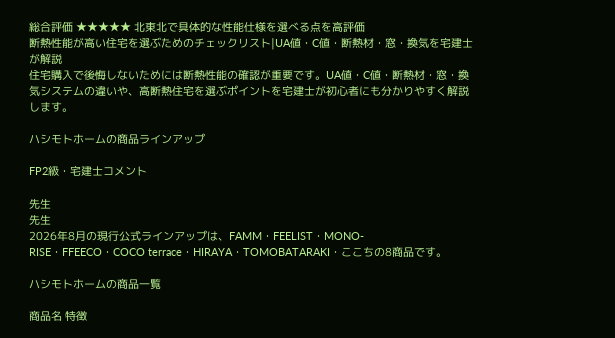総合評価 ★★★★★ 北東北で具体的な性能仕様を選べる点を高評価
断熱性能が高い住宅を選ぶためのチェックリスト|UA値・C値・断熱材・窓・換気を宅建士が解説
住宅購入で後悔しないためには断熱性能の確認が重要です。UA値・C値・断熱材・窓・換気システムの違いや、高断熱住宅を選ぶポイントを宅建士が初心者にも分かりやすく解説します。

ハシモトホームの商品ラインアップ

FP2級・宅建士コメント

先生
先生
2026年8月の現行公式ラインアップは、FAMM・FEELIST・MONO-RISE・FFEECO・COCO terrace・HIRAYA・TOMOBATARAKI・ここちの8商品です。

ハシモトホームの商品一覧

商品名 特徴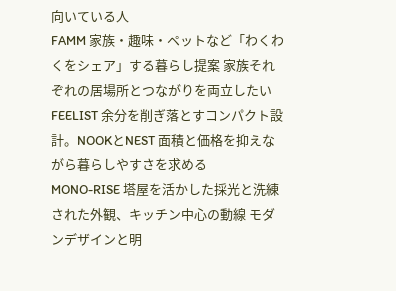向いている人
FAMM 家族・趣味・ペットなど「わくわくをシェア」する暮らし提案 家族それぞれの居場所とつながりを両立したい
FEELIST 余分を削ぎ落とすコンパクト設計。NOOKとNEST 面積と価格を抑えながら暮らしやすさを求める
MONO-RISE 塔屋を活かした採光と洗練された外観、キッチン中心の動線 モダンデザインと明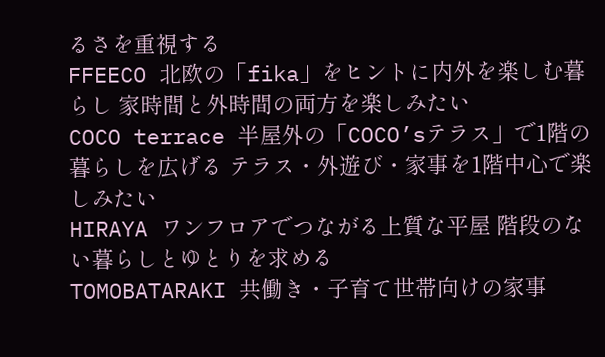るさを重視する
FFEECO 北欧の「fika」をヒントに内外を楽しむ暮らし 家時間と外時間の両方を楽しみたい
COCO terrace 半屋外の「COCO’sテラス」で1階の暮らしを広げる テラス・外遊び・家事を1階中心で楽しみたい
HIRAYA ワンフロアでつながる上質な平屋 階段のない暮らしとゆとりを求める
TOMOBATARAKI 共働き・子育て世帯向けの家事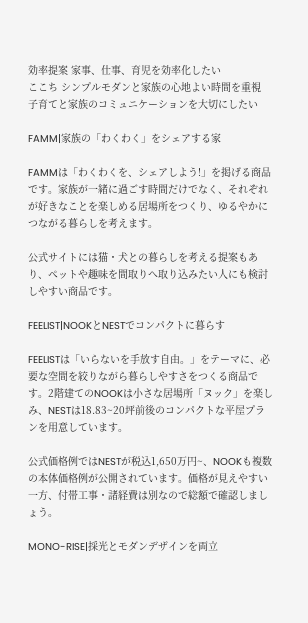効率提案 家事、仕事、育児を効率化したい
ここち シンプルモダンと家族の心地よい時間を重視 子育てと家族のコミュニケーションを大切にしたい

FAMM|家族の「わくわく」をシェアする家

FAMMは「わくわくを、シェアしよう!」を掲げる商品です。家族が一緒に過ごす時間だけでなく、それぞれが好きなことを楽しめる居場所をつくり、ゆるやかにつながる暮らしを考えます。

公式サイトには猫・犬との暮らしを考える提案もあり、ペットや趣味を間取りへ取り込みたい人にも検討しやすい商品です。

FEELIST|NOOKとNESTでコンパクトに暮らす

FEELISTは「いらないを手放す自由。」をテーマに、必要な空間を絞りながら暮らしやすさをつくる商品です。2階建てのNOOKは小さな居場所「ヌック」を楽しみ、NESTは18.83~20坪前後のコンパクトな平屋プランを用意しています。

公式価格例ではNESTが税込1,650万円~、NOOKも複数の本体価格例が公開されています。価格が見えやすい一方、付帯工事・諸経費は別なので総額で確認しましょう。

MONO-RISE|採光とモダンデザインを両立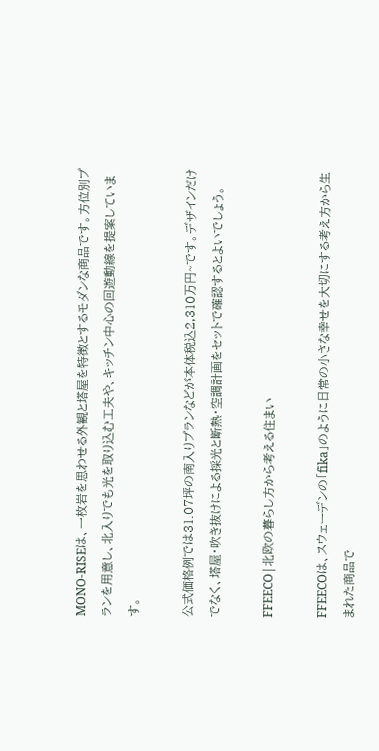MONO-RISEは、一枚岩を思わせる外観と塔屋を特徴とするモダンな商品です。方位別プランを用意し、北入りでも光を取り込む工夫や、キッチン中心の回遊動線を提案しています。

公式価格例では31.07坪の南入りプランなどが本体税込2,310万円~です。デザインだけでなく、塔屋・吹き抜けによる採光と断熱・空調計画をセットで確認するとよいでしょう。

FFEECO|北欧の暮らし方から考える住まい

FFEECOは、スウェーデンの「fika」のように日常の小さな幸せを大切にする考え方から生まれた商品で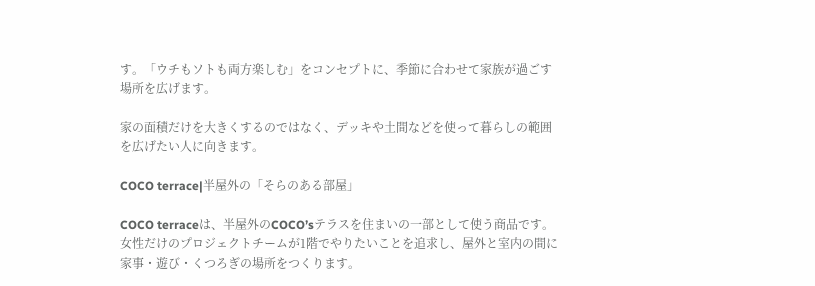す。「ウチもソトも両方楽しむ」をコンセプトに、季節に合わせて家族が過ごす場所を広げます。

家の面積だけを大きくするのではなく、デッキや土間などを使って暮らしの範囲を広げたい人に向きます。

COCO terrace|半屋外の「そらのある部屋」

COCO terraceは、半屋外のCOCO’sテラスを住まいの一部として使う商品です。女性だけのプロジェクトチームが1階でやりたいことを追求し、屋外と室内の間に家事・遊び・くつろぎの場所をつくります。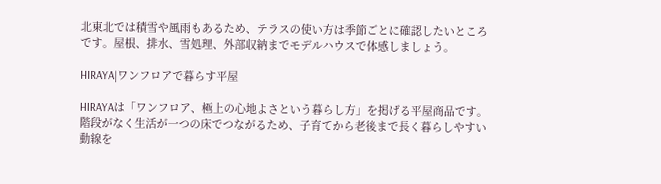北東北では積雪や風雨もあるため、テラスの使い方は季節ごとに確認したいところです。屋根、排水、雪処理、外部収納までモデルハウスで体感しましょう。

HIRAYA|ワンフロアで暮らす平屋

HIRAYAは「ワンフロア、極上の心地よさという暮らし方」を掲げる平屋商品です。階段がなく生活が一つの床でつながるため、子育てから老後まで長く暮らしやすい動線を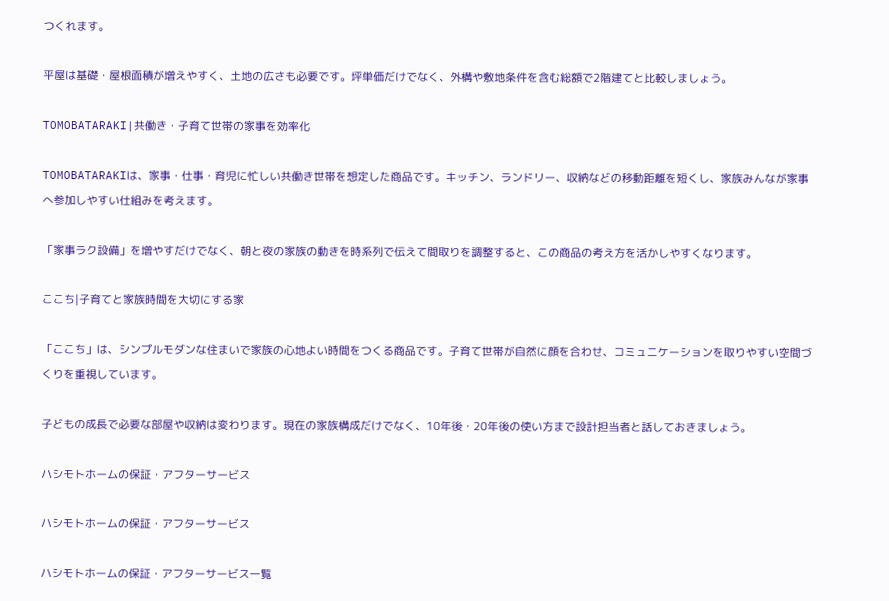つくれます。

平屋は基礎・屋根面積が増えやすく、土地の広さも必要です。坪単価だけでなく、外構や敷地条件を含む総額で2階建てと比較しましょう。

TOMOBATARAKI|共働き・子育て世帯の家事を効率化

TOMOBATARAKIは、家事・仕事・育児に忙しい共働き世帯を想定した商品です。キッチン、ランドリー、収納などの移動距離を短くし、家族みんなが家事へ参加しやすい仕組みを考えます。

「家事ラク設備」を増やすだけでなく、朝と夜の家族の動きを時系列で伝えて間取りを調整すると、この商品の考え方を活かしやすくなります。

ここち|子育てと家族時間を大切にする家

「ここち」は、シンプルモダンな住まいで家族の心地よい時間をつくる商品です。子育て世帯が自然に顔を合わせ、コミュニケーションを取りやすい空間づくりを重視しています。

子どもの成長で必要な部屋や収納は変わります。現在の家族構成だけでなく、10年後・20年後の使い方まで設計担当者と話しておきましょう。

ハシモトホームの保証・アフターサービス

ハシモトホームの保証・アフターサービス

ハシモトホームの保証・アフターサービス一覧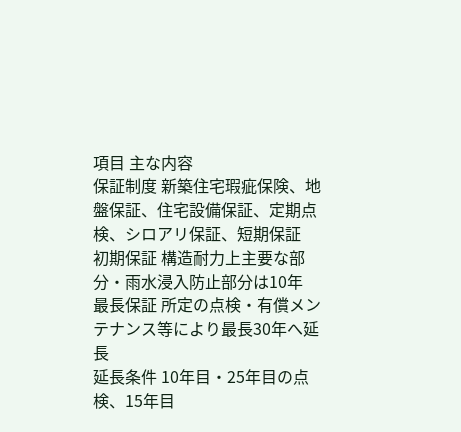項目 主な内容
保証制度 新築住宅瑕疵保険、地盤保証、住宅設備保証、定期点検、シロアリ保証、短期保証
初期保証 構造耐力上主要な部分・雨水浸入防止部分は10年
最長保証 所定の点検・有償メンテナンス等により最長30年へ延長
延長条件 10年目・25年目の点検、15年目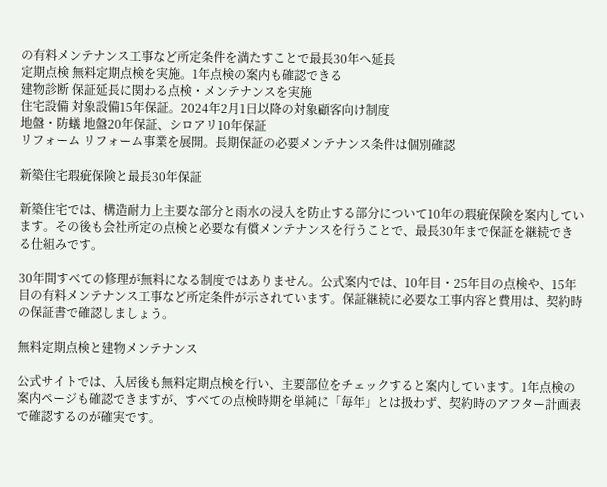の有料メンテナンス工事など所定条件を満たすことで最長30年へ延長
定期点検 無料定期点検を実施。1年点検の案内も確認できる
建物診断 保証延長に関わる点検・メンテナンスを実施
住宅設備 対象設備15年保証。2024年2月1日以降の対象顧客向け制度
地盤・防蟻 地盤20年保証、シロアリ10年保証
リフォーム リフォーム事業を展開。長期保証の必要メンテナンス条件は個別確認

新築住宅瑕疵保険と最長30年保証

新築住宅では、構造耐力上主要な部分と雨水の浸入を防止する部分について10年の瑕疵保険を案内しています。その後も会社所定の点検と必要な有償メンテナンスを行うことで、最長30年まで保証を継続できる仕組みです。

30年間すべての修理が無料になる制度ではありません。公式案内では、10年目・25年目の点検や、15年目の有料メンテナンス工事など所定条件が示されています。保証継続に必要な工事内容と費用は、契約時の保証書で確認しましょう。

無料定期点検と建物メンテナンス

公式サイトでは、入居後も無料定期点検を行い、主要部位をチェックすると案内しています。1年点検の案内ページも確認できますが、すべての点検時期を単純に「毎年」とは扱わず、契約時のアフター計画表で確認するのが確実です。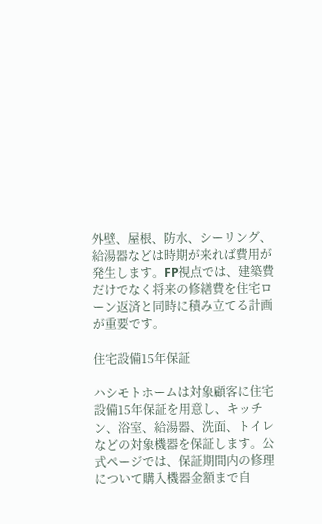外壁、屋根、防水、シーリング、給湯器などは時期が来れば費用が発生します。FP視点では、建築費だけでなく将来の修繕費を住宅ローン返済と同時に積み立てる計画が重要です。

住宅設備15年保証

ハシモトホームは対象顧客に住宅設備15年保証を用意し、キッチン、浴室、給湯器、洗面、トイレなどの対象機器を保証します。公式ページでは、保証期間内の修理について購入機器金額まで自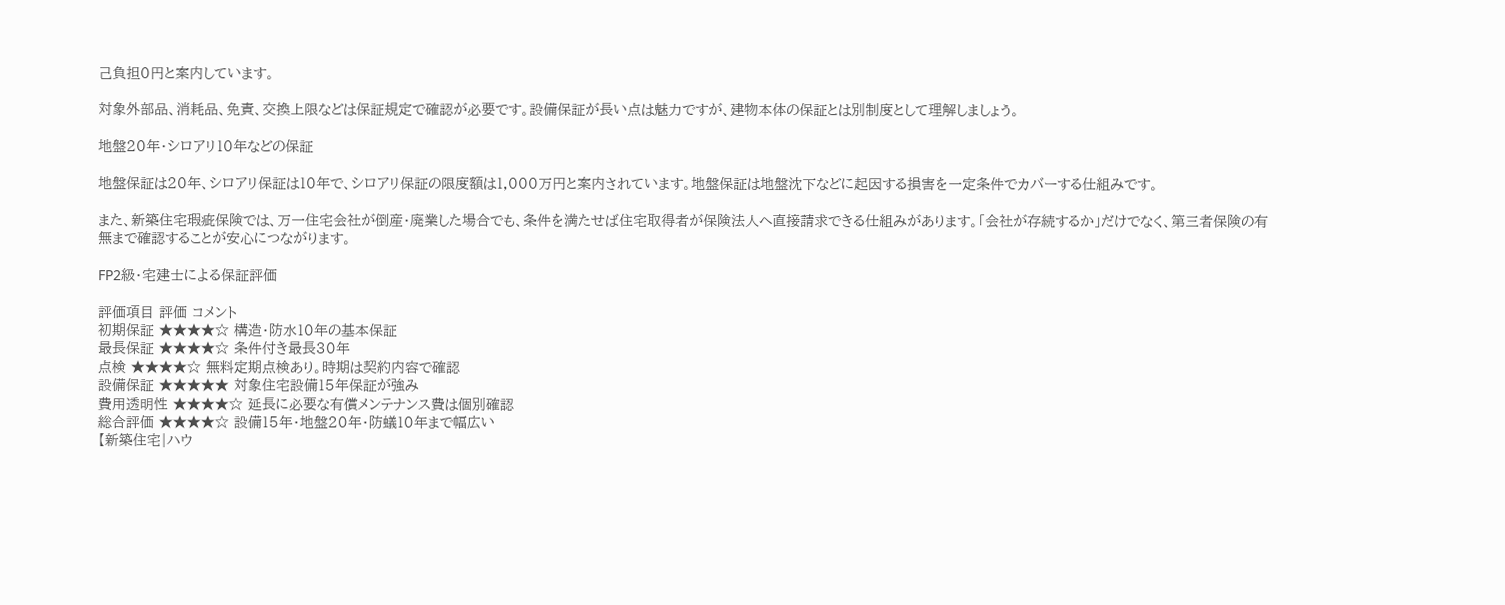己負担0円と案内しています。

対象外部品、消耗品、免責、交換上限などは保証規定で確認が必要です。設備保証が長い点は魅力ですが、建物本体の保証とは別制度として理解しましょう。

地盤20年・シロアリ10年などの保証

地盤保証は20年、シロアリ保証は10年で、シロアリ保証の限度額は1,000万円と案内されています。地盤保証は地盤沈下などに起因する損害を一定条件でカバーする仕組みです。

また、新築住宅瑕疵保険では、万一住宅会社が倒産・廃業した場合でも、条件を満たせば住宅取得者が保険法人へ直接請求できる仕組みがあります。「会社が存続するか」だけでなく、第三者保険の有無まで確認することが安心につながります。

FP2級・宅建士による保証評価

評価項目 評価 コメント
初期保証 ★★★★☆ 構造・防水10年の基本保証
最長保証 ★★★★☆ 条件付き最長30年
点検 ★★★★☆ 無料定期点検あり。時期は契約内容で確認
設備保証 ★★★★★ 対象住宅設備15年保証が強み
費用透明性 ★★★★☆ 延長に必要な有償メンテナンス費は個別確認
総合評価 ★★★★☆ 設備15年・地盤20年・防蟻10年まで幅広い
【新築住宅|ハウ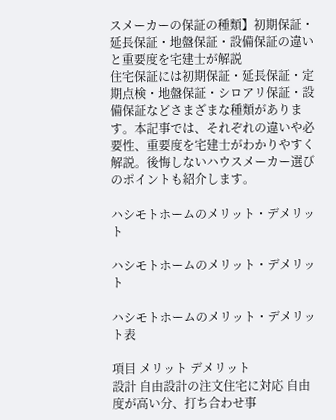スメーカーの保証の種類】初期保証・延長保証・地盤保証・設備保証の違いと重要度を宅建士が解説
住宅保証には初期保証・延長保証・定期点検・地盤保証・シロアリ保証・設備保証などさまざまな種類があります。本記事では、それぞれの違いや必要性、重要度を宅建士がわかりやすく解説。後悔しないハウスメーカー選びのポイントも紹介します。

ハシモトホームのメリット・デメリット

ハシモトホームのメリット・デメリット

ハシモトホームのメリット・デメリット表

項目 メリット デメリット
設計 自由設計の注文住宅に対応 自由度が高い分、打ち合わせ事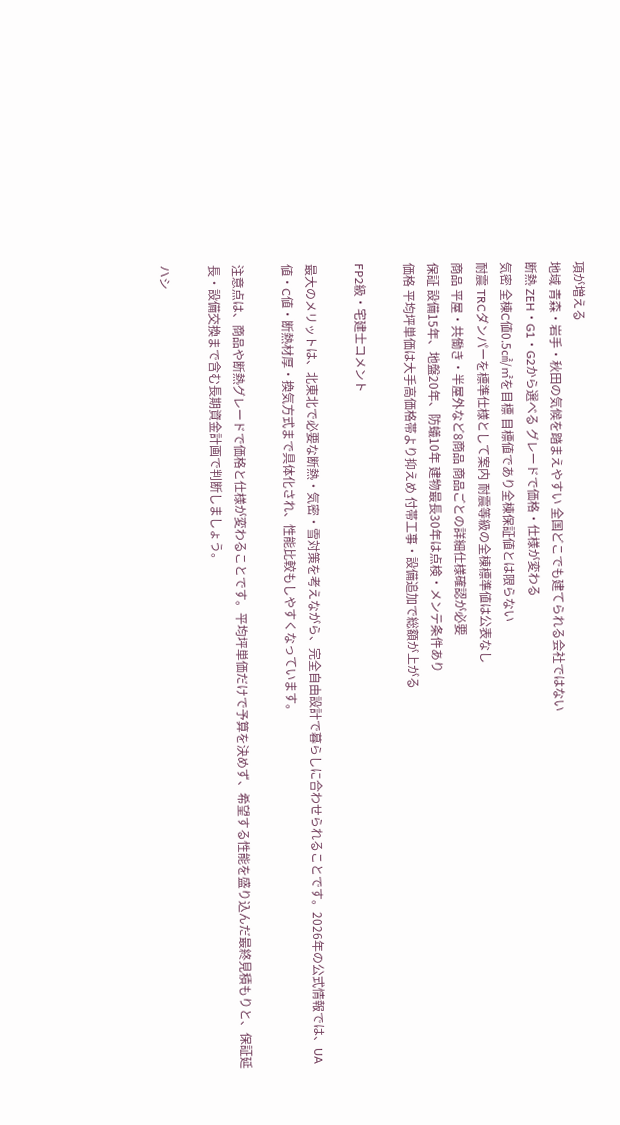項が増える
地域 青森・岩手・秋田の気候を踏まえやすい 全国どこでも建てられる会社ではない
断熱 ZEH・G1・G2から選べる グレードで価格・仕様が変わる
気密 全棟C値0.5㎠/㎡を目標 目標値であり全棟保証値とは限らない
耐震 TRCダンパーを標準仕様として案内 耐震等級の全棟標準値は公表なし
商品 平屋・共働き・半屋外など8商品 商品ごとの詳細仕様確認が必要
保証 設備15年、地盤20年、防蟻10年 建物最長30年は点検・メンテ条件あり
価格 平均坪単価は大手高価格帯より抑えめ 付帯工事・設備追加で総額が上がる

FP2級・宅建士コメント

最大のメリットは、北東北で必要な断熱・気密・雪対策を考えながら、完全自由設計で暮らしに合わせられることです。2026年の公式情報では、UA値・C値・断熱材厚・換気方式まで具体化され、性能比較もしやすくなっています。

注意点は、商品や断熱グレードで価格と仕様が変わることです。平均坪単価だけで予算を決めず、希望する性能を盛り込んだ最終見積もりと、保証延長・設備交換まで含む長期資金計画で判断しましょう。

ハシ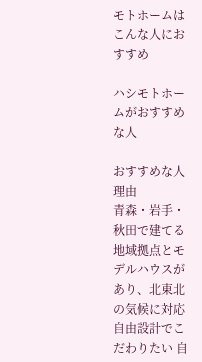モトホームはこんな人におすすめ

ハシモトホームがおすすめな人

おすすめな人 理由
青森・岩手・秋田で建てる 地域拠点とモデルハウスがあり、北東北の気候に対応
自由設計でこだわりたい 自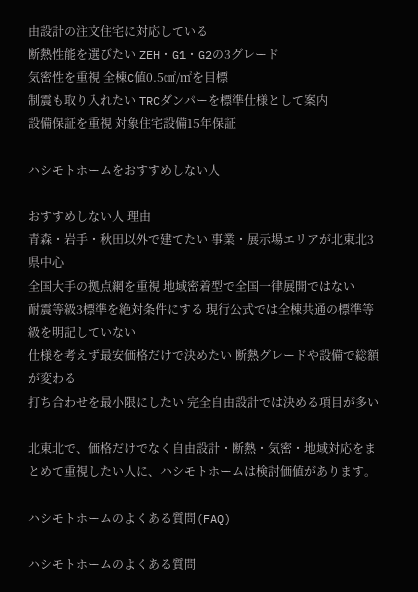由設計の注文住宅に対応している
断熱性能を選びたい ZEH・G1・G2の3グレード
気密性を重視 全棟C値0.5㎠/㎡を目標
制震も取り入れたい TRCダンパーを標準仕様として案内
設備保証を重視 対象住宅設備15年保証

ハシモトホームをおすすめしない人

おすすめしない人 理由
青森・岩手・秋田以外で建てたい 事業・展示場エリアが北東北3県中心
全国大手の拠点網を重視 地域密着型で全国一律展開ではない
耐震等級3標準を絶対条件にする 現行公式では全棟共通の標準等級を明記していない
仕様を考えず最安価格だけで決めたい 断熱グレードや設備で総額が変わる
打ち合わせを最小限にしたい 完全自由設計では決める項目が多い

北東北で、価格だけでなく自由設計・断熱・気密・地域対応をまとめて重視したい人に、ハシモトホームは検討価値があります。

ハシモトホームのよくある質問(FAQ)

ハシモトホームのよくある質問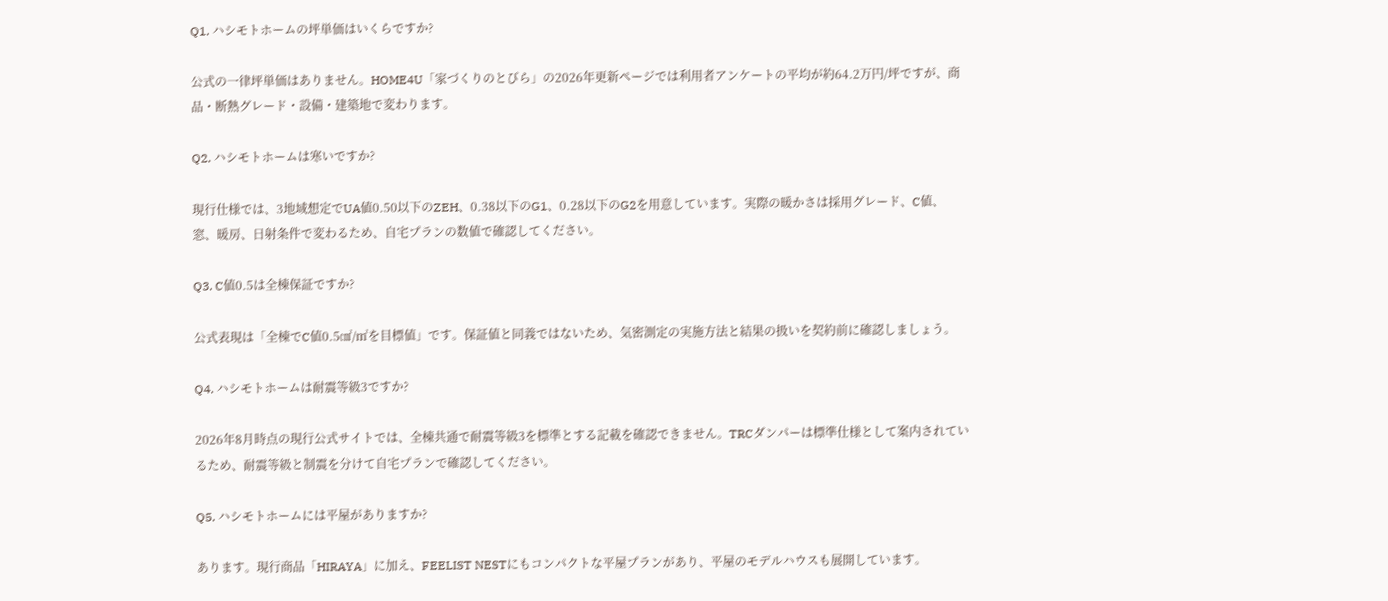Q1. ハシモトホームの坪単価はいくらですか?

公式の一律坪単価はありません。HOME4U「家づくりのとびら」の2026年更新ページでは利用者アンケートの平均が約64.2万円/坪ですが、商品・断熱グレード・設備・建築地で変わります。

Q2. ハシモトホームは寒いですか?

現行仕様では、3地域想定でUA値0.50以下のZEH、0.38以下のG1、0.28以下のG2を用意しています。実際の暖かさは採用グレード、C値、窓、暖房、日射条件で変わるため、自宅プランの数値で確認してください。

Q3. C値0.5は全棟保証ですか?

公式表現は「全棟でC値0.5㎠/㎡を目標値」です。保証値と同義ではないため、気密測定の実施方法と結果の扱いを契約前に確認しましょう。

Q4. ハシモトホームは耐震等級3ですか?

2026年8月時点の現行公式サイトでは、全棟共通で耐震等級3を標準とする記載を確認できません。TRCダンパーは標準仕様として案内されているため、耐震等級と制震を分けて自宅プランで確認してください。

Q5. ハシモトホームには平屋がありますか?

あります。現行商品「HIRAYA」に加え、FEELIST NESTにもコンパクトな平屋プランがあり、平屋のモデルハウスも展開しています。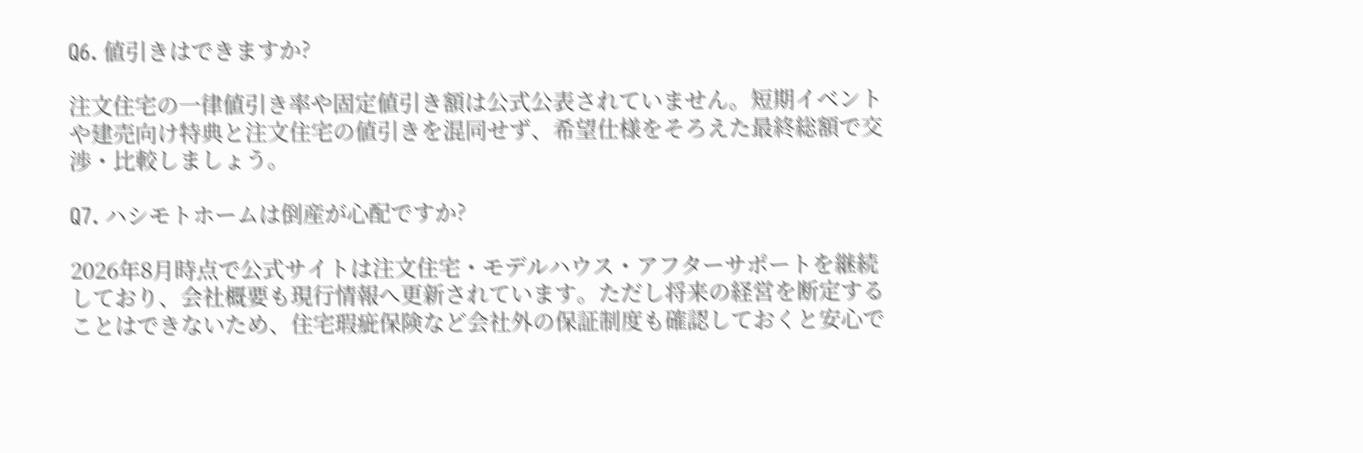Q6. 値引きはできますか?

注文住宅の一律値引き率や固定値引き額は公式公表されていません。短期イベントや建売向け特典と注文住宅の値引きを混同せず、希望仕様をそろえた最終総額で交渉・比較しましょう。

Q7. ハシモトホームは倒産が心配ですか?

2026年8月時点で公式サイトは注文住宅・モデルハウス・アフターサポートを継続しており、会社概要も現行情報へ更新されています。ただし将来の経営を断定することはできないため、住宅瑕疵保険など会社外の保証制度も確認しておくと安心で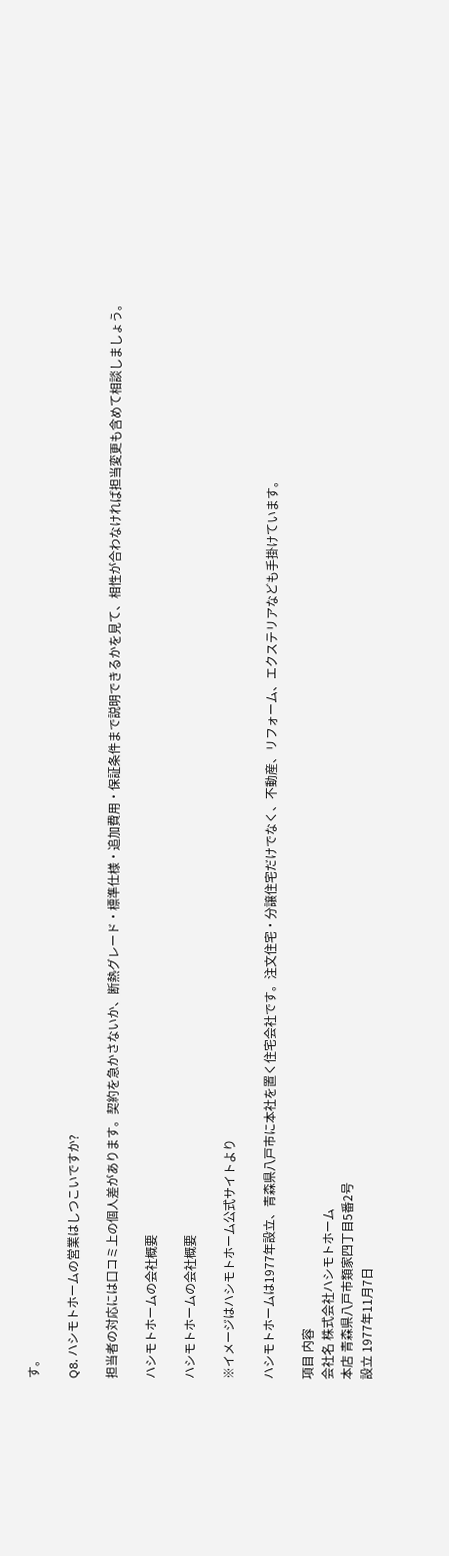す。

Q8. ハシモトホームの営業はしつこいですか?

担当者の対応には口コミ上の個人差があります。契約を急かさないか、断熱グレード・標準仕様・追加費用・保証条件まで説明できるかを見て、相性が合わなければ担当変更も含めて相談しましょう。

ハシモトホームの会社概要

ハシモトホームの会社概要

※イメージはハシモトホーム公式サイトより

ハシモトホームは1977年設立、青森県八戸市に本社を置く住宅会社です。注文住宅・分譲住宅だけでなく、不動産、リフォーム、エクステリアなども手掛けています。

項目 内容
会社名 株式会社ハシモトホーム
本店 青森県八戸市類家四丁目5番2号
設立 1977年11月7日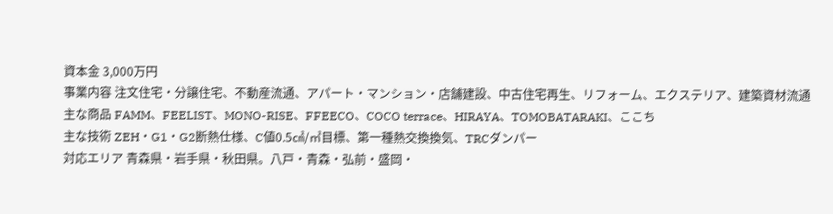資本金 3,000万円
事業内容 注文住宅・分譲住宅、不動産流通、アパート・マンション・店舗建設、中古住宅再生、リフォーム、エクステリア、建築資材流通
主な商品 FAMM、FEELIST、MONO-RISE、FFEECO、COCO terrace、HIRAYA、TOMOBATARAKI、ここち
主な技術 ZEH・G1・G2断熱仕様、C値0.5㎠/㎡目標、第一種熱交換換気、TRCダンパー
対応エリア 青森県・岩手県・秋田県。八戸・青森・弘前・盛岡・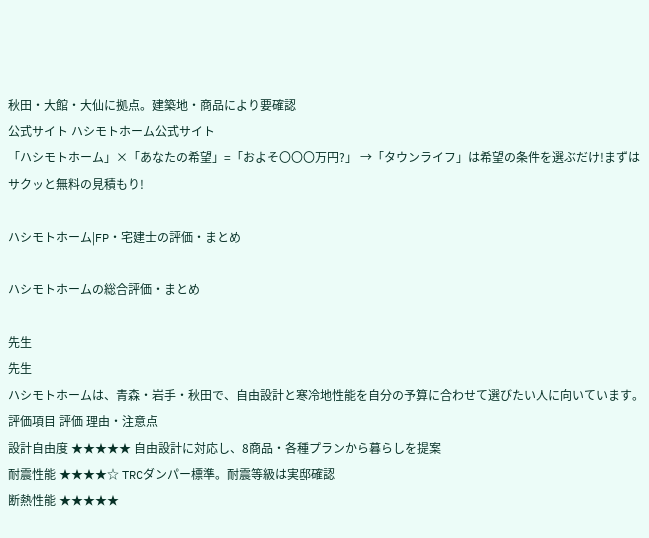秋田・大館・大仙に拠点。建築地・商品により要確認
公式サイト ハシモトホーム公式サイト
「ハシモトホーム」×「あなたの希望」=「およそ〇〇〇万円?」 →「タウンライフ」は希望の条件を選ぶだけ!まずはサクッと無料の見積もり!

ハシモトホーム|FP・宅建士の評価・まとめ

ハシモトホームの総合評価・まとめ

先生
先生
ハシモトホームは、青森・岩手・秋田で、自由設計と寒冷地性能を自分の予算に合わせて選びたい人に向いています。
評価項目 評価 理由・注意点
設計自由度 ★★★★★ 自由設計に対応し、8商品・各種プランから暮らしを提案
耐震性能 ★★★★☆ TRCダンパー標準。耐震等級は実邸確認
断熱性能 ★★★★★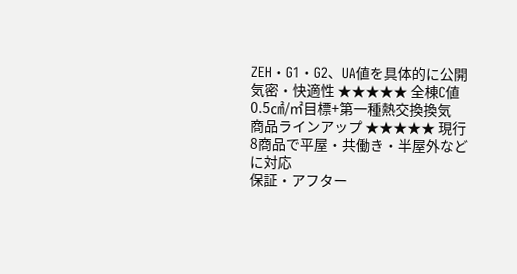ZEH・G1・G2、UA値を具体的に公開
気密・快適性 ★★★★★ 全棟C値0.5㎠/㎡目標+第一種熱交換換気
商品ラインアップ ★★★★★ 現行8商品で平屋・共働き・半屋外などに対応
保証・アフター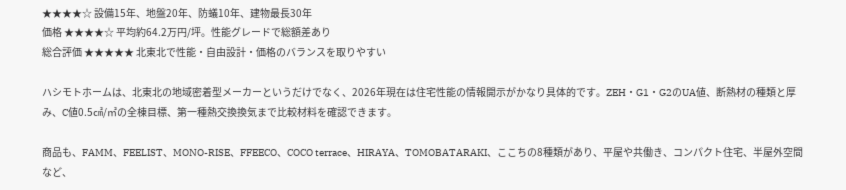★★★★☆ 設備15年、地盤20年、防蟻10年、建物最長30年
価格 ★★★★☆ 平均約64.2万円/坪。性能グレードで総額差あり
総合評価 ★★★★★ 北東北で性能・自由設計・価格のバランスを取りやすい

ハシモトホームは、北東北の地域密着型メーカーというだけでなく、2026年現在は住宅性能の情報開示がかなり具体的です。ZEH・G1・G2のUA値、断熱材の種類と厚み、C値0.5㎠/㎡の全棟目標、第一種熱交換換気まで比較材料を確認できます。

商品も、FAMM、FEELIST、MONO-RISE、FFEECO、COCO terrace、HIRAYA、TOMOBATARAKI、ここちの8種類があり、平屋や共働き、コンパクト住宅、半屋外空間など、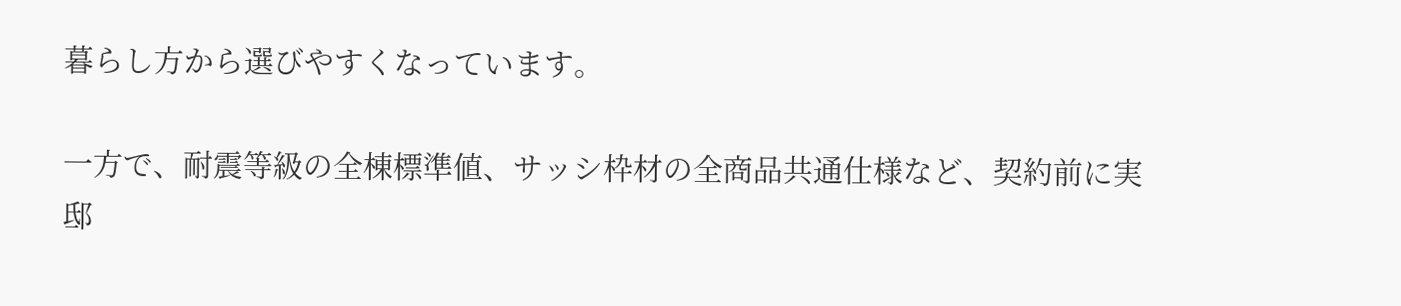暮らし方から選びやすくなっています。

一方で、耐震等級の全棟標準値、サッシ枠材の全商品共通仕様など、契約前に実邸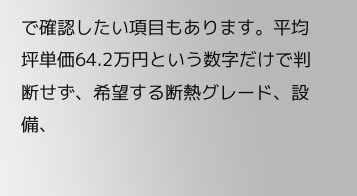で確認したい項目もあります。平均坪単価64.2万円という数字だけで判断せず、希望する断熱グレード、設備、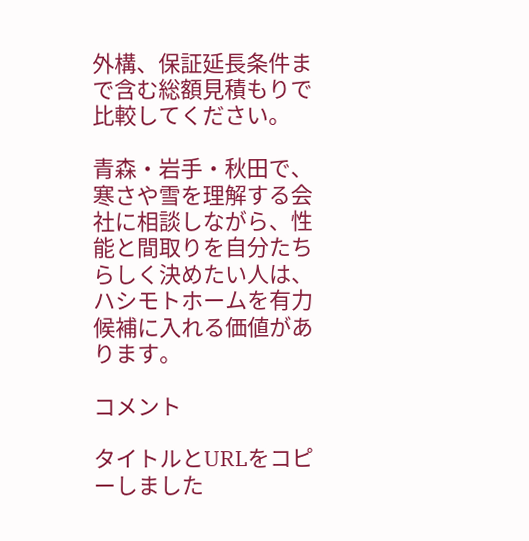外構、保証延長条件まで含む総額見積もりで比較してください。

青森・岩手・秋田で、寒さや雪を理解する会社に相談しながら、性能と間取りを自分たちらしく決めたい人は、ハシモトホームを有力候補に入れる価値があります。

コメント

タイトルとURLをコピーしました